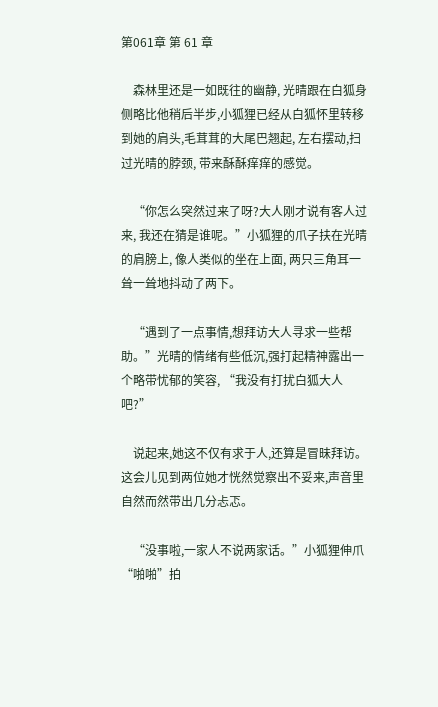第061章 第 61 章

    森林里还是一如既往的幽静, 光晴跟在白狐身侧略比他稍后半步,小狐狸已经从白狐怀里转移到她的肩头,毛茸茸的大尾巴翘起, 左右摆动,扫过光晴的脖颈, 带来酥酥痒痒的感觉。

    “你怎么突然过来了呀?大人刚才说有客人过来, 我还在猜是谁呢。”小狐狸的爪子扶在光晴的肩膀上, 像人类似的坐在上面, 两只三角耳一耸一耸地抖动了两下。

    “遇到了一点事情,想拜访大人寻求一些帮助。”光晴的情绪有些低沉,强打起精神露出一个略带忧郁的笑容, “我没有打扰白狐大人吧?”

    说起来,她这不仅有求于人,还算是冒昧拜访。这会儿见到两位她才恍然觉察出不妥来,声音里自然而然带出几分忐忑。

    “没事啦,一家人不说两家话。”小狐狸伸爪“啪啪”拍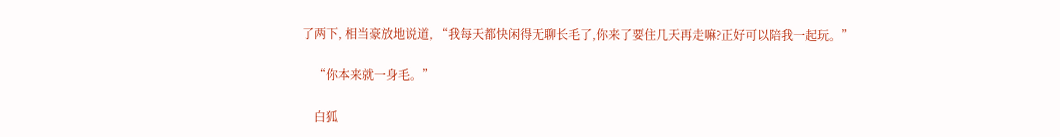了两下, 相当豪放地说道, “我每天都快闲得无聊长毛了,你来了要住几天再走嘛?正好可以陪我一起玩。”

    “你本来就一身毛。”

    白狐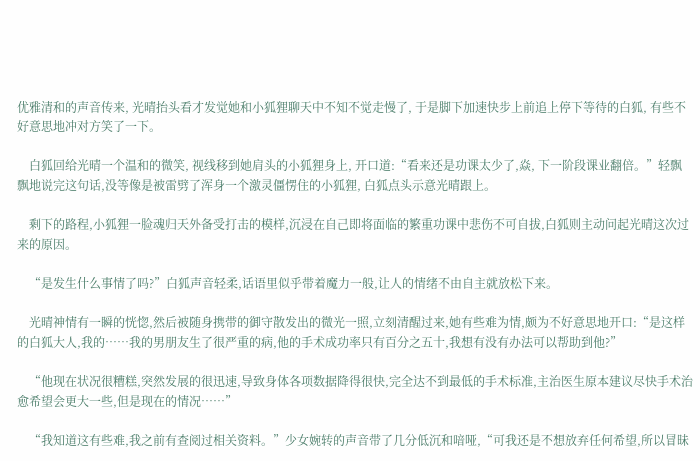优雅清和的声音传来, 光晴抬头看才发觉她和小狐狸聊天中不知不觉走慢了, 于是脚下加速快步上前追上停下等待的白狐, 有些不好意思地冲对方笑了一下。

    白狐回给光晴一个温和的微笑, 视线移到她肩头的小狐狸身上, 开口道:“看来还是功课太少了,焱, 下一阶段课业翻倍。”轻飘飘地说完这句话,没等像是被雷劈了浑身一个激灵僵愣住的小狐狸, 白狐点头示意光晴跟上。

    剩下的路程,小狐狸一脸魂归天外备受打击的模样,沉浸在自己即将面临的繁重功课中悲伤不可自拔,白狐则主动问起光晴这次过来的原因。

    “是发生什么事情了吗?”白狐声音轻柔,话语里似乎带着魔力一般,让人的情绪不由自主就放松下来。

    光晴神情有一瞬的恍惚,然后被随身携带的御守散发出的微光一照,立刻清醒过来,她有些难为情,颇为不好意思地开口:“是这样的白狐大人,我的……我的男朋友生了很严重的病,他的手术成功率只有百分之五十,我想有没有办法可以帮助到他?”

    “他现在状况很糟糕,突然发展的很迅速,导致身体各项数据降得很快,完全达不到最低的手术标准,主治医生原本建议尽快手术治愈希望会更大一些,但是现在的情况……”

    “我知道这有些难,我之前有查阅过相关资料。”少女婉转的声音带了几分低沉和喑哑,“可我还是不想放弃任何希望,所以冒昧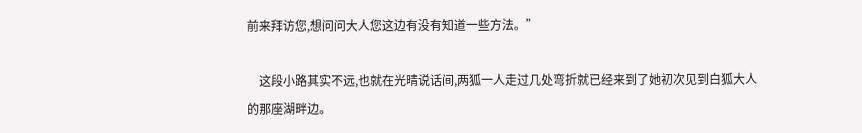前来拜访您,想问问大人您这边有没有知道一些方法。”

    这段小路其实不远,也就在光晴说话间,两狐一人走过几处弯折就已经来到了她初次见到白狐大人的那座湖畔边。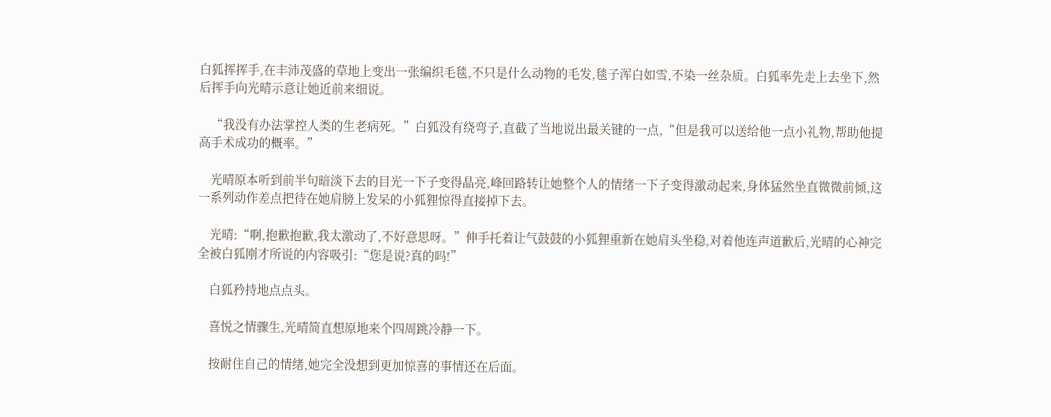白狐挥挥手,在丰沛茂盛的草地上变出一张编织毛毯,不只是什么动物的毛发,毯子浑白如雪,不染一丝杂质。白狐率先走上去坐下,然后挥手向光晴示意让她近前来细说。

    “我没有办法掌控人类的生老病死。”白狐没有绕弯子,直截了当地说出最关键的一点,“但是我可以送给他一点小礼物,帮助他提高手术成功的概率。”

    光晴原本听到前半句暗淡下去的目光一下子变得晶亮,峰回路转让她整个人的情绪一下子变得激动起来,身体猛然坐直微微前倾,这一系列动作差点把待在她肩膀上发呆的小狐狸惊得直接掉下去。

    光晴:“啊,抱歉抱歉,我太激动了,不好意思呀。”伸手托着让气鼓鼓的小狐狸重新在她肩头坐稳,对着他连声道歉后,光晴的心神完全被白狐刚才所说的内容吸引:“您是说?真的吗!”

    白狐矜持地点点头。

    喜悦之情骤生,光晴简直想原地来个四周跳冷静一下。

    按耐住自己的情绪,她完全没想到更加惊喜的事情还在后面。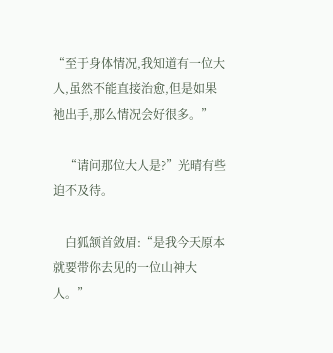“至于身体情况,我知道有一位大人,虽然不能直接治愈,但是如果祂出手,那么情况会好很多。”

    “请问那位大人是?”光晴有些迫不及待。

    白狐颔首敛眉:“是我今天原本就要带你去见的一位山神大人。”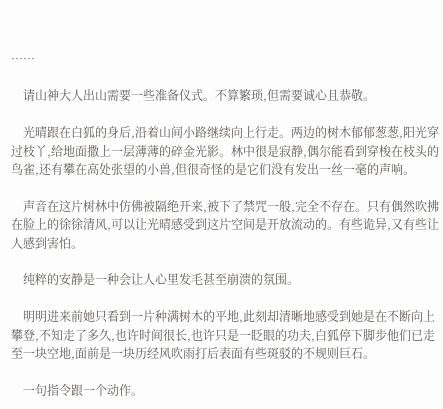……

    请山神大人出山需要一些准备仪式。不算繁琐,但需要诚心且恭敬。

    光晴跟在白狐的身后,沿着山间小路继续向上行走。两边的树木郁郁葱葱,阳光穿过枝丫,给地面撒上一层薄薄的碎金光影。林中很是寂静,偶尔能看到穿梭在枝头的鸟雀,还有攀在高处张望的小兽,但很奇怪的是它们没有发出一丝一毫的声响。

    声音在这片树林中仿佛被隔绝开来,被下了禁咒一般,完全不存在。只有偶然吹拂在脸上的徐徐清风,可以让光晴感受到这片空间是开放流动的。有些诡异,又有些让人感到害怕。

    纯粹的安静是一种会让人心里发毛甚至崩溃的氛围。

    明明进来前她只看到一片种满树木的平地,此刻却清晰地感受到她是在不断向上攀登,不知走了多久,也许时间很长,也许只是一眨眼的功夫,白狐停下脚步他们已走至一块空地,面前是一块历经风吹雨打后表面有些斑驳的不规则巨石。

    一句指令跟一个动作。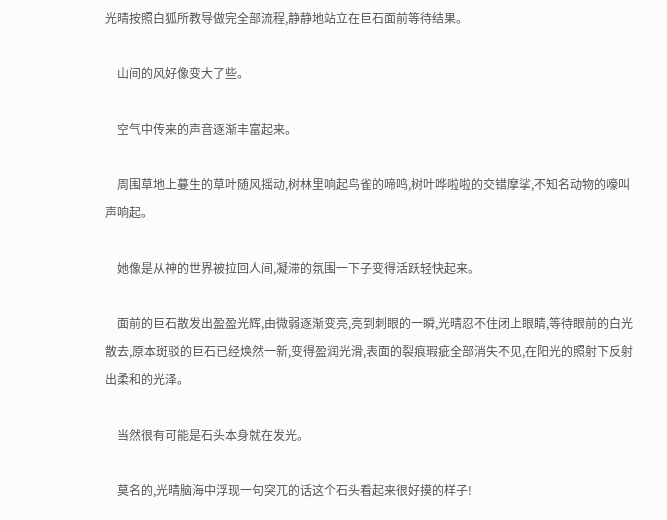光晴按照白狐所教导做完全部流程,静静地站立在巨石面前等待结果。

    山间的风好像变大了些。

    空气中传来的声音逐渐丰富起来。

    周围草地上蔓生的草叶随风摇动,树林里响起鸟雀的啼鸣,树叶哗啦啦的交错摩挲,不知名动物的嚎叫声响起。

    她像是从神的世界被拉回人间,凝滞的氛围一下子变得活跃轻快起来。

    面前的巨石散发出盈盈光辉,由微弱逐渐变亮,亮到刺眼的一瞬,光晴忍不住闭上眼睛,等待眼前的白光散去,原本斑驳的巨石已经焕然一新,变得盈润光滑,表面的裂痕瑕疵全部消失不见,在阳光的照射下反射出柔和的光泽。

    当然很有可能是石头本身就在发光。

    莫名的,光晴脑海中浮现一句突兀的话这个石头看起来很好摸的样子!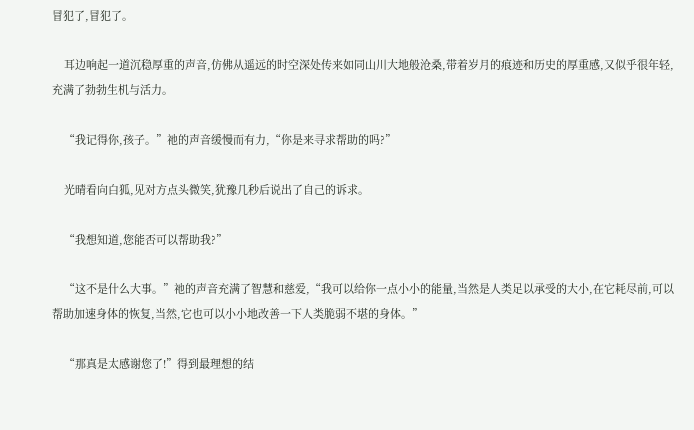冒犯了,冒犯了。

    耳边响起一道沉稳厚重的声音,仿佛从遥远的时空深处传来如同山川大地般沧桑,带着岁月的痕迹和历史的厚重感,又似乎很年轻,充满了勃勃生机与活力。

    “我记得你,孩子。”祂的声音缓慢而有力,“你是来寻求帮助的吗?”

    光晴看向白狐,见对方点头微笑,犹豫几秒后说出了自己的诉求。

    “我想知道,您能否可以帮助我?”

    “这不是什么大事。”祂的声音充满了智慧和慈爱,“我可以给你一点小小的能量,当然是人类足以承受的大小,在它耗尽前,可以帮助加速身体的恢复,当然,它也可以小小地改善一下人类脆弱不堪的身体。”

    “那真是太感谢您了!”得到最理想的结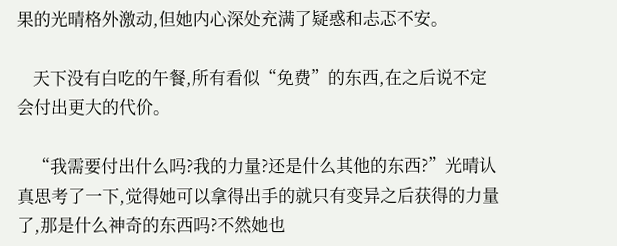果的光晴格外激动,但她内心深处充满了疑惑和忐忑不安。

    天下没有白吃的午餐,所有看似“免费”的东西,在之后说不定会付出更大的代价。

    “我需要付出什么吗?我的力量?还是什么其他的东西?”光晴认真思考了一下,觉得她可以拿得出手的就只有变异之后获得的力量了,那是什么神奇的东西吗?不然她也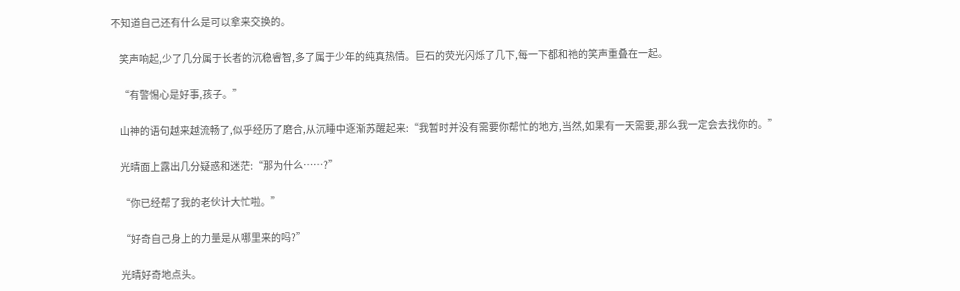不知道自己还有什么是可以拿来交换的。

    笑声响起,少了几分属于长者的沉稳睿智,多了属于少年的纯真热情。巨石的荧光闪烁了几下,每一下都和祂的笑声重叠在一起。

    “有警惕心是好事,孩子。”

    山神的语句越来越流畅了,似乎经历了磨合,从沉睡中逐渐苏醒起来:“我暂时并没有需要你帮忙的地方,当然,如果有一天需要,那么我一定会去找你的。”

    光晴面上露出几分疑惑和迷茫:“那为什么……?”

    “你已经帮了我的老伙计大忙啦。”

    “好奇自己身上的力量是从哪里来的吗?”

    光晴好奇地点头。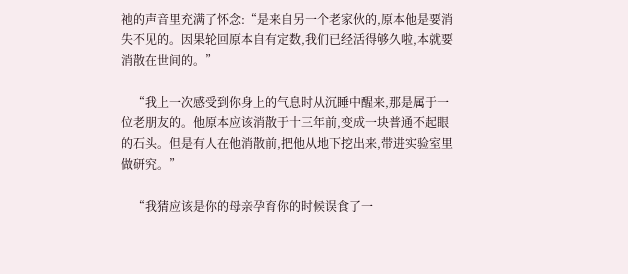祂的声音里充满了怀念:“是来自另一个老家伙的,原本他是要消失不见的。因果轮回原本自有定数,我们已经活得够久啦,本就要消散在世间的。”

    “我上一次感受到你身上的气息时从沉睡中醒来,那是属于一位老朋友的。他原本应该消散于十三年前,变成一块普通不起眼的石头。但是有人在他消散前,把他从地下挖出来,带进实验室里做研究。”

    “我猜应该是你的母亲孕育你的时候误食了一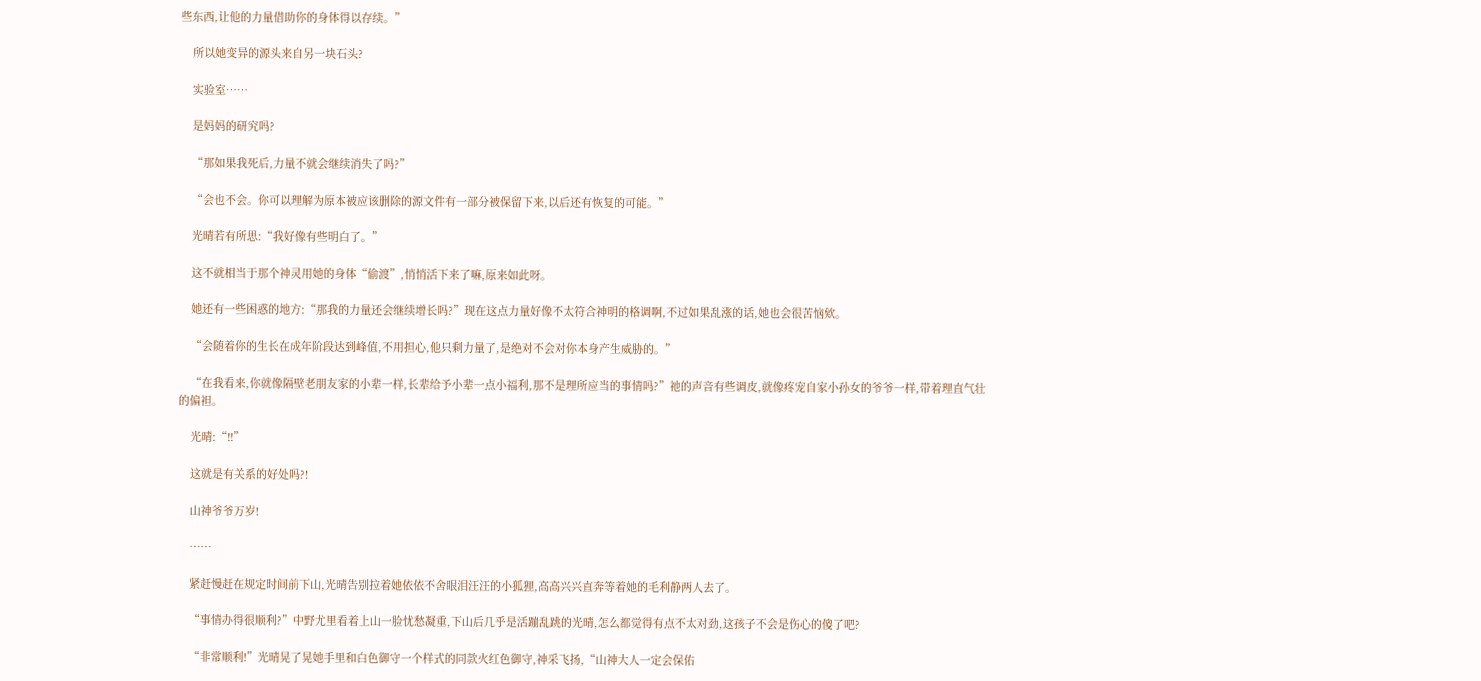些东西,让他的力量借助你的身体得以存续。”

    所以她变异的源头来自另一块石头?

    实验室……

    是妈妈的研究吗?

    “那如果我死后,力量不就会继续消失了吗?”

    “会也不会。你可以理解为原本被应该删除的源文件有一部分被保留下来,以后还有恢复的可能。”

    光晴若有所思:“我好像有些明白了。”

    这不就相当于那个神灵用她的身体“偷渡”,悄悄活下来了嘛,原来如此呀。

    她还有一些困惑的地方:“那我的力量还会继续增长吗?”现在这点力量好像不太符合神明的格调啊,不过如果乱涨的话,她也会很苦恼欸。

    “会随着你的生长在成年阶段达到峰值,不用担心,他只剩力量了,是绝对不会对你本身产生威胁的。”

    “在我看来,你就像隔壁老朋友家的小辈一样,长辈给予小辈一点小福利,那不是理所应当的事情吗?”祂的声音有些调皮,就像疼宠自家小孙女的爷爷一样,带着理直气壮的偏袒。

    光晴:“!!”

    这就是有关系的好处吗?!

    山神爷爷万岁!

    ……

    紧赶慢赶在规定时间前下山,光晴告别拉着她依依不舍眼泪汪汪的小狐狸,高高兴兴直奔等着她的毛利静两人去了。

    “事情办得很顺利?”中野尤里看着上山一脸忧愁凝重,下山后几乎是活蹦乱跳的光晴,怎么都觉得有点不太对劲,这孩子不会是伤心的傻了吧?

    “非常顺利!”光晴晃了晃她手里和白色御守一个样式的同款火红色御守,神采飞扬,“山神大人一定会保佑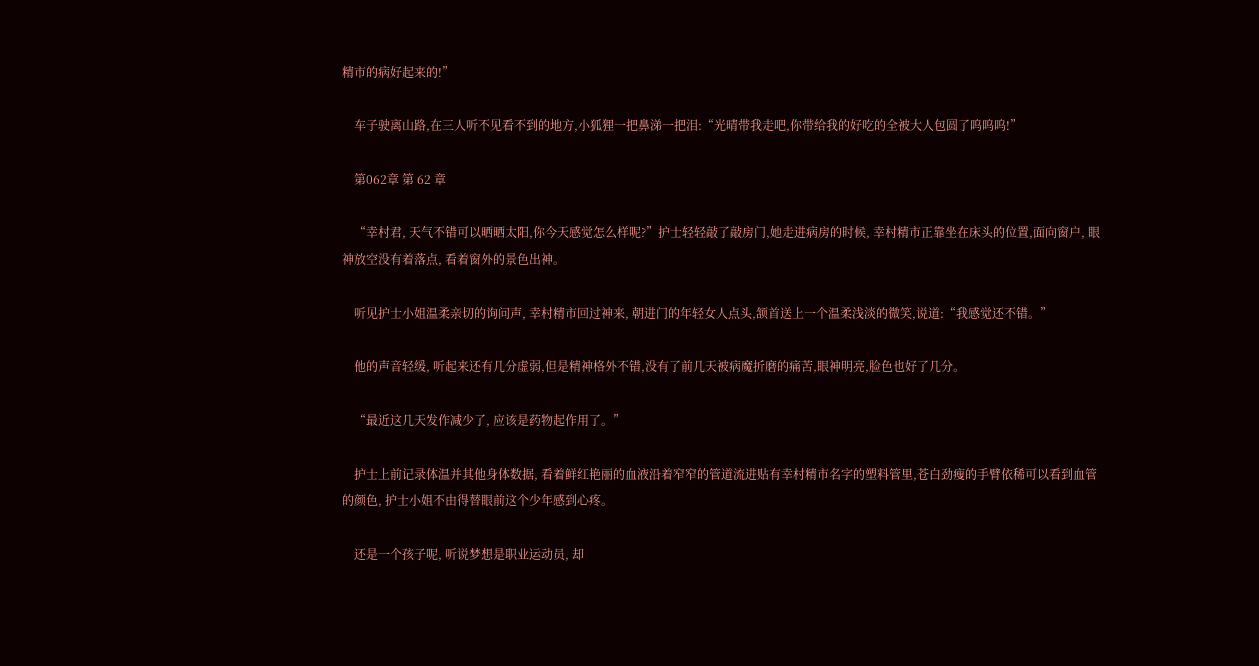精市的病好起来的!”

    车子驶离山路,在三人听不见看不到的地方,小狐狸一把鼻涕一把泪:“光晴带我走吧,你带给我的好吃的全被大人包圆了呜呜呜!”

    第062章 第 62 章

    “幸村君, 天气不错可以晒晒太阳,你今天感觉怎么样呢?”护士轻轻敲了敲房门,她走进病房的时候, 幸村精市正靠坐在床头的位置,面向窗户, 眼神放空没有着落点, 看着窗外的景色出神。

    听见护士小姐温柔亲切的询问声, 幸村精市回过神来, 朝进门的年轻女人点头,颔首送上一个温柔浅淡的微笑,说道:“我感觉还不错。”

    他的声音轻缓, 听起来还有几分虚弱,但是精神格外不错,没有了前几天被病魔折磨的痛苦,眼神明亮,脸色也好了几分。

    “最近这几天发作减少了, 应该是药物起作用了。”

    护士上前记录体温并其他身体数据, 看着鲜红艳丽的血液沿着窄窄的管道流进贴有幸村精市名字的塑料管里,苍白劲瘦的手臂依稀可以看到血管的颜色, 护士小姐不由得替眼前这个少年感到心疼。

    还是一个孩子呢, 听说梦想是职业运动员, 却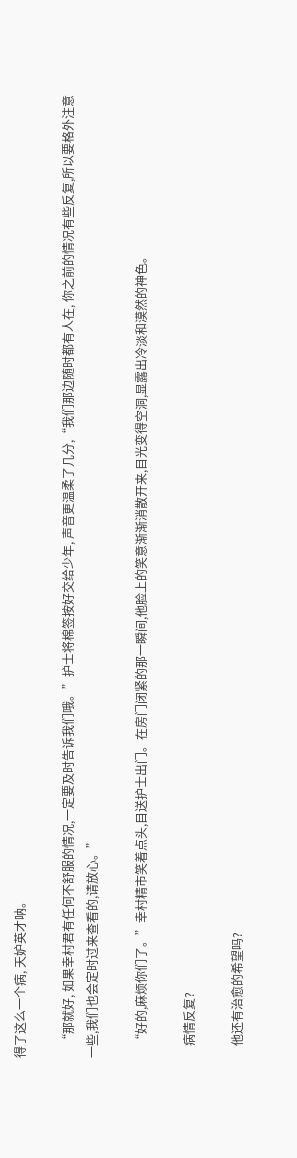得了这么一个病, 天妒英才呐。

    “那就好, 如果幸村君有任何不舒服的情况,一定要及时告诉我们哦。”护士将棉签按好交给少年, 声音更温柔了几分,“我们那边随时都有人在, 你之前的情况有些反复,所以要格外注意一些,我们也会定时过来查看的,请放心。”

    “好的,麻烦你们了。”幸村精市笑着点头,目送护士出门。在房门闭紧的那一瞬间,他脸上的笑意渐渐消散开来,目光变得空洞,显露出冷淡和漠然的神色。

    病情反复?

    他还有治愈的希望吗?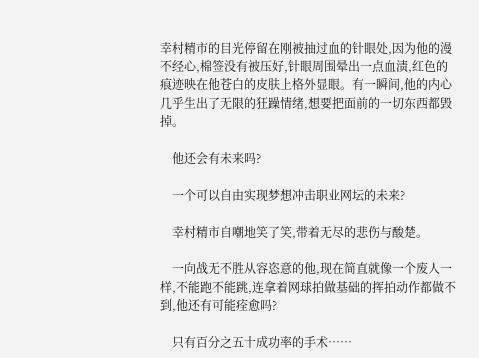幸村精市的目光停留在刚被抽过血的针眼处,因为他的漫不经心,棉签没有被压好,针眼周围晕出一点血渍,红色的痕迹映在他苍白的皮肤上格外显眼。有一瞬间,他的内心几乎生出了无限的狂躁情绪,想要把面前的一切东西都毁掉。

    他还会有未来吗?

    一个可以自由实现梦想冲击职业网坛的未来?

    幸村精市自嘲地笑了笑,带着无尽的悲伤与酸楚。

    一向战无不胜从容恣意的他,现在简直就像一个废人一样,不能跑不能跳,连拿着网球拍做基础的挥拍动作都做不到,他还有可能痊愈吗?

    只有百分之五十成功率的手术……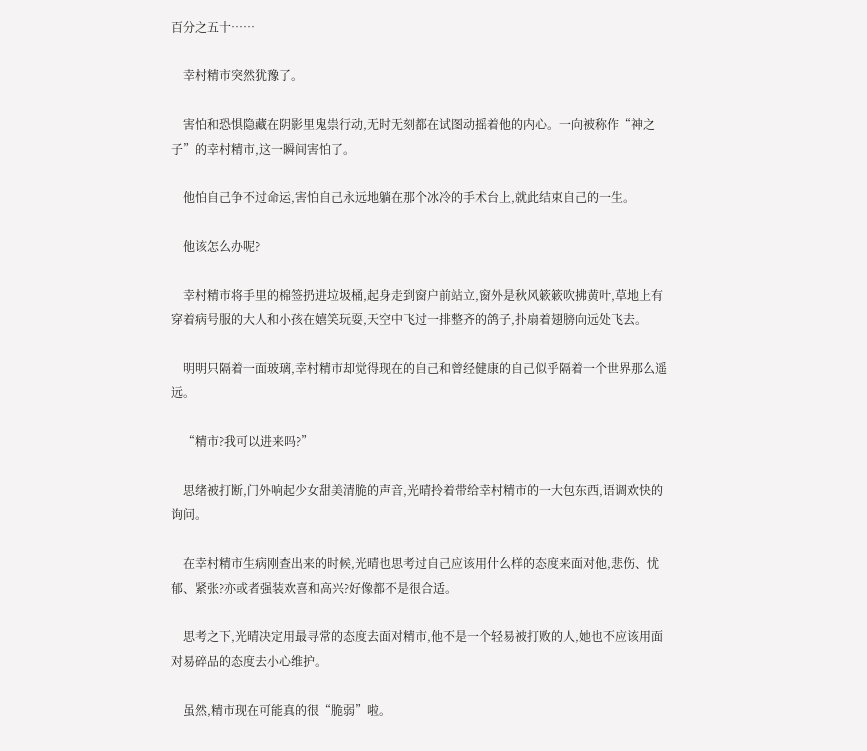百分之五十……

    幸村精市突然犹豫了。

    害怕和恐惧隐藏在阴影里鬼祟行动,无时无刻都在试图动摇着他的内心。一向被称作“神之子”的幸村精市,这一瞬间害怕了。

    他怕自己争不过命运,害怕自己永远地躺在那个冰冷的手术台上,就此结束自己的一生。

    他该怎么办呢?

    幸村精市将手里的棉签扔进垃圾桶,起身走到窗户前站立,窗外是秋风簌簌吹拂黄叶,草地上有穿着病号服的大人和小孩在嬉笑玩耍,天空中飞过一排整齐的鸽子,扑扇着翅膀向远处飞去。

    明明只隔着一面玻璃,幸村精市却觉得现在的自己和曾经健康的自己似乎隔着一个世界那么遥远。

    “精市?我可以进来吗?”

    思绪被打断,门外响起少女甜美清脆的声音,光晴拎着带给幸村精市的一大包东西,语调欢快的询问。

    在幸村精市生病刚查出来的时候,光晴也思考过自己应该用什么样的态度来面对他,悲伤、忧郁、紧张?亦或者强装欢喜和高兴?好像都不是很合适。

    思考之下,光晴决定用最寻常的态度去面对精市,他不是一个轻易被打败的人,她也不应该用面对易碎品的态度去小心维护。

    虽然,精市现在可能真的很“脆弱”啦。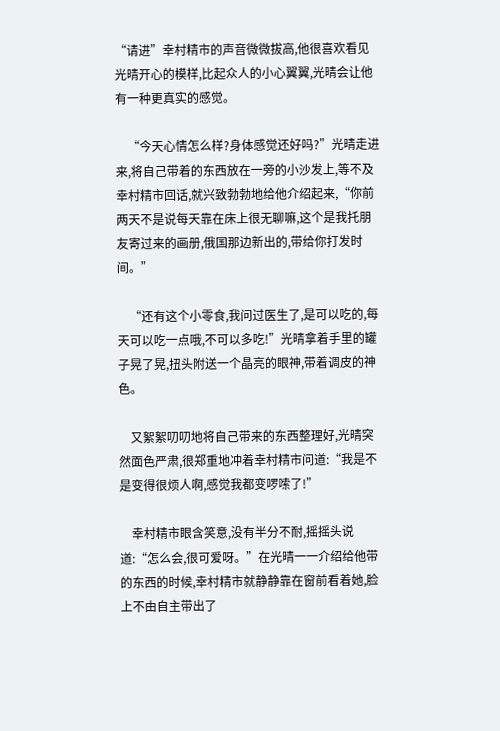“请进”幸村精市的声音微微拔高,他很喜欢看见光晴开心的模样,比起众人的小心翼翼,光晴会让他有一种更真实的感觉。

    “今天心情怎么样?身体感觉还好吗?”光晴走进来,将自己带着的东西放在一旁的小沙发上,等不及幸村精市回话,就兴致勃勃地给他介绍起来,“你前两天不是说每天靠在床上很无聊嘛,这个是我托朋友寄过来的画册,俄国那边新出的,带给你打发时间。”

    “还有这个小零食,我问过医生了,是可以吃的,每天可以吃一点哦,不可以多吃!”光晴拿着手里的罐子晃了晃,扭头附送一个晶亮的眼神,带着调皮的神色。

    又絮絮叨叨地将自己带来的东西整理好,光晴突然面色严肃,很郑重地冲着幸村精市问道:“我是不是变得很烦人啊,感觉我都变啰嗦了!”

    幸村精市眼含笑意,没有半分不耐,摇摇头说道:“怎么会,很可爱呀。”在光晴一一介绍给他带的东西的时候,幸村精市就静静靠在窗前看着她,脸上不由自主带出了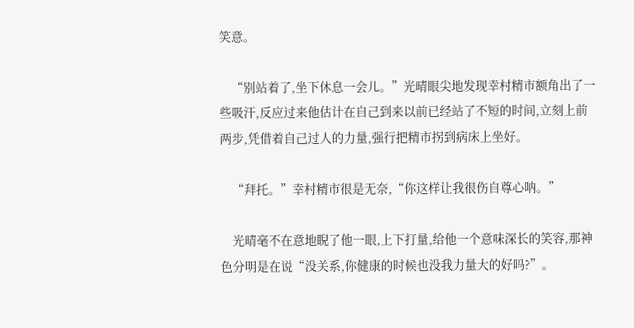笑意。

    “别站着了,坐下休息一会儿。”光晴眼尖地发现幸村精市额角出了一些吸汗,反应过来他估计在自己到来以前已经站了不短的时间,立刻上前两步,凭借着自己过人的力量,强行把精市拐到病床上坐好。

    “拜托。”幸村精市很是无奈,“你这样让我很伤自尊心呐。”

    光晴毫不在意地睨了他一眼,上下打量,给他一个意味深长的笑容,那神色分明是在说“没关系,你健康的时候也没我力量大的好吗?”。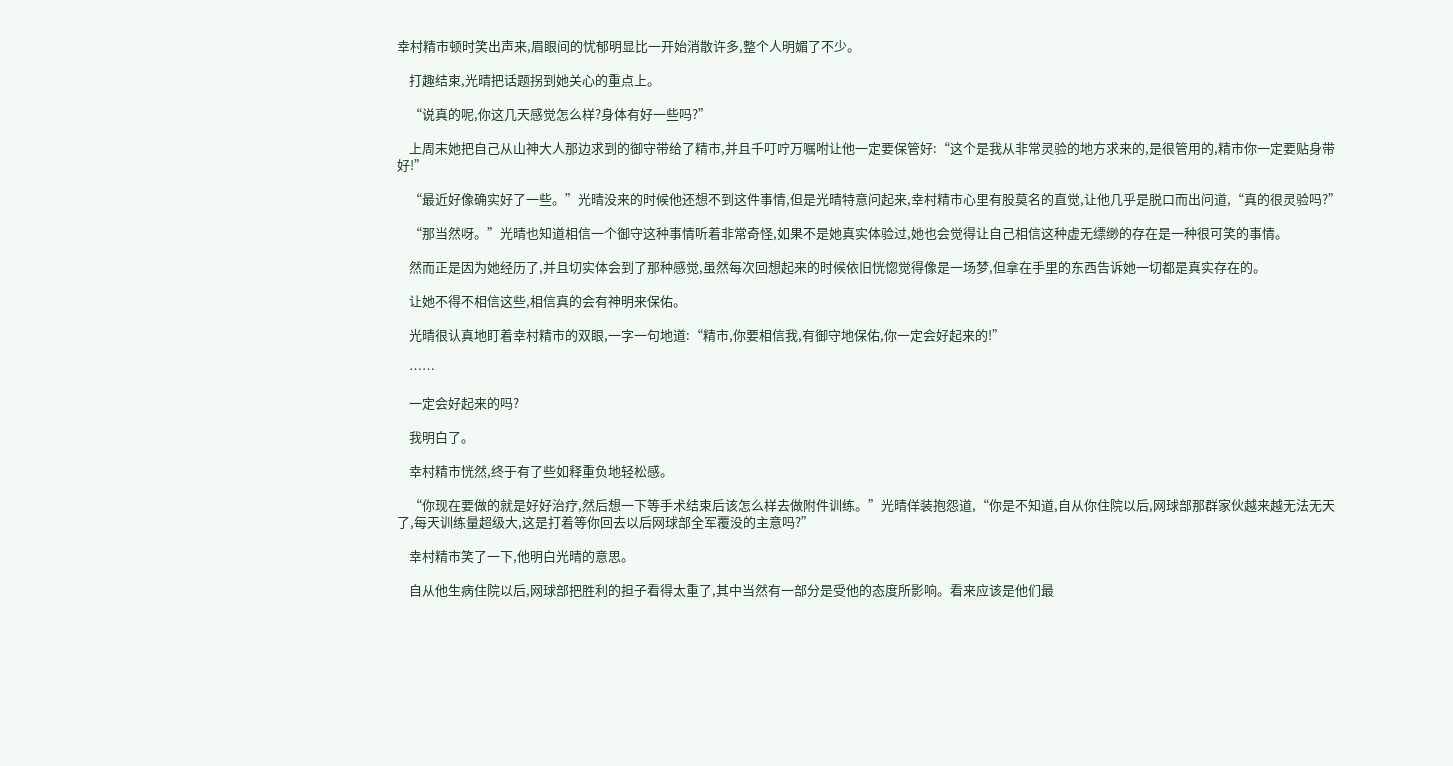幸村精市顿时笑出声来,眉眼间的忧郁明显比一开始消散许多,整个人明媚了不少。

    打趣结束,光晴把话题拐到她关心的重点上。

    “说真的呢,你这几天感觉怎么样?身体有好一些吗?”

    上周末她把自己从山神大人那边求到的御守带给了精市,并且千叮咛万嘱咐让他一定要保管好:“这个是我从非常灵验的地方求来的,是很管用的,精市你一定要贴身带好!”

    “最近好像确实好了一些。”光晴没来的时候他还想不到这件事情,但是光晴特意问起来,幸村精市心里有股莫名的直觉,让他几乎是脱口而出问道,“真的很灵验吗?”

    “那当然呀。”光晴也知道相信一个御守这种事情听着非常奇怪,如果不是她真实体验过,她也会觉得让自己相信这种虚无缥缈的存在是一种很可笑的事情。

    然而正是因为她经历了,并且切实体会到了那种感觉,虽然每次回想起来的时候依旧恍惚觉得像是一场梦,但拿在手里的东西告诉她一切都是真实存在的。

    让她不得不相信这些,相信真的会有神明来保佑。

    光晴很认真地盯着幸村精市的双眼,一字一句地道:“精市,你要相信我,有御守地保佑,你一定会好起来的!”

    ……

    一定会好起来的吗?

    我明白了。

    幸村精市恍然,终于有了些如释重负地轻松感。

    “你现在要做的就是好好治疗,然后想一下等手术结束后该怎么样去做附件训练。”光晴佯装抱怨道,“你是不知道,自从你住院以后,网球部那群家伙越来越无法无天了,每天训练量超级大,这是打着等你回去以后网球部全军覆没的主意吗?”

    幸村精市笑了一下,他明白光晴的意思。

    自从他生病住院以后,网球部把胜利的担子看得太重了,其中当然有一部分是受他的态度所影响。看来应该是他们最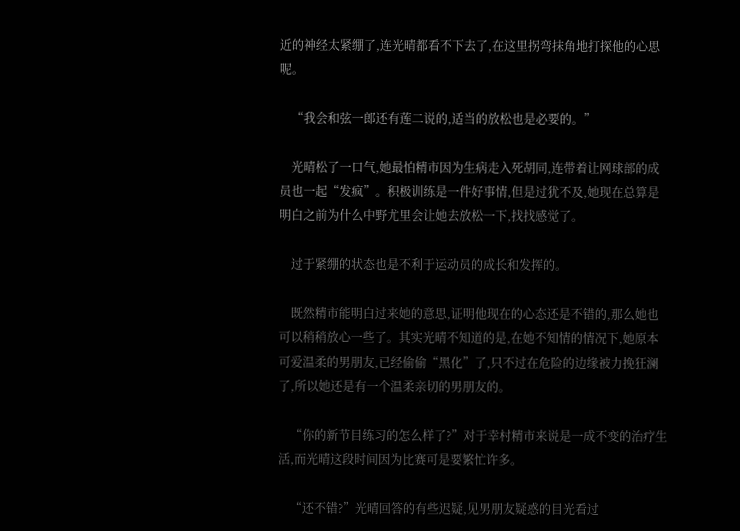近的神经太紧绷了,连光晴都看不下去了,在这里拐弯抹角地打探他的心思呢。

    “我会和弦一郎还有莲二说的,适当的放松也是必要的。”

    光晴松了一口气,她最怕精市因为生病走入死胡同,连带着让网球部的成员也一起“发疯”。积极训练是一件好事情,但是过犹不及,她现在总算是明白之前为什么中野尤里会让她去放松一下,找找感觉了。

    过于紧绷的状态也是不利于运动员的成长和发挥的。

    既然精市能明白过来她的意思,证明他现在的心态还是不错的,那么她也可以稍稍放心一些了。其实光晴不知道的是,在她不知情的情况下,她原本可爱温柔的男朋友,已经偷偷“黑化”了,只不过在危险的边缘被力挽狂澜了,所以她还是有一个温柔亲切的男朋友的。

    “你的新节目练习的怎么样了?”对于幸村精市来说是一成不变的治疗生活,而光晴这段时间因为比赛可是要繁忙许多。

    “还不错?”光晴回答的有些迟疑,见男朋友疑惑的目光看过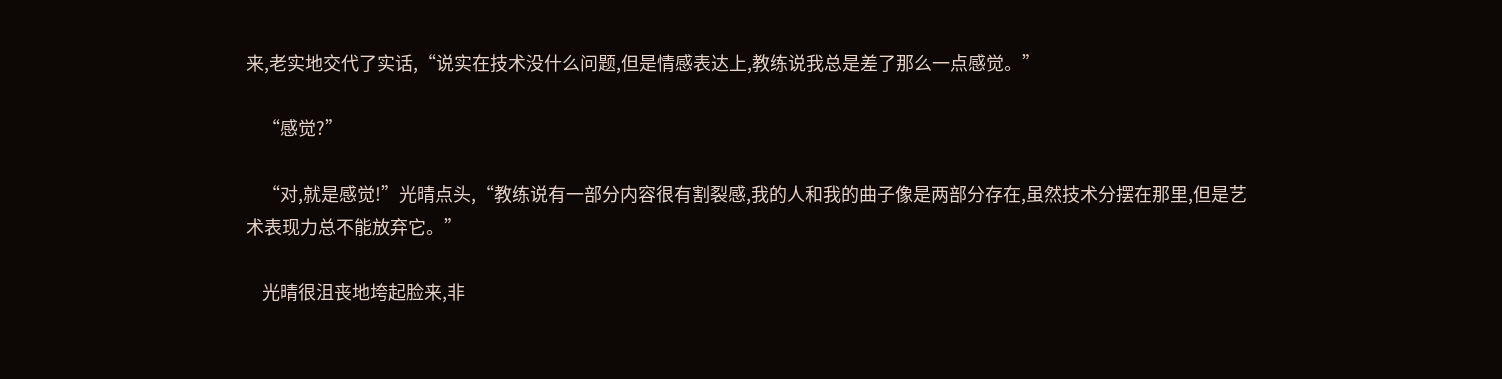来,老实地交代了实话,“说实在技术没什么问题,但是情感表达上,教练说我总是差了那么一点感觉。”

    “感觉?”

    “对,就是感觉!”光晴点头,“教练说有一部分内容很有割裂感,我的人和我的曲子像是两部分存在,虽然技术分摆在那里,但是艺术表现力总不能放弃它。”

    光晴很沮丧地垮起脸来,非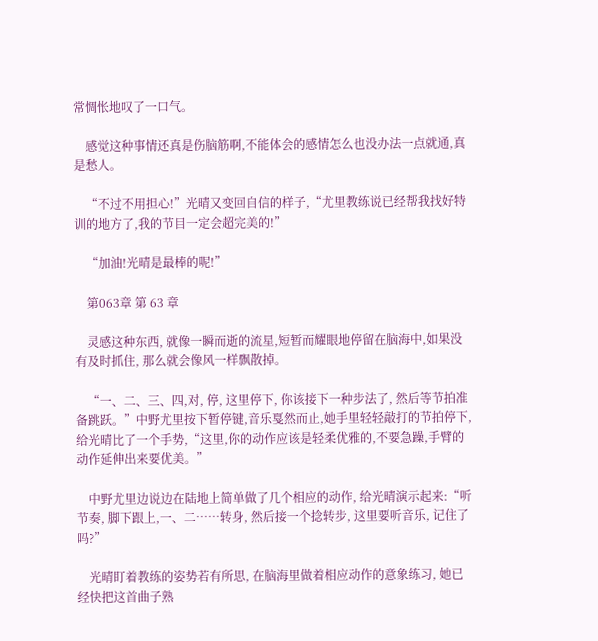常惆怅地叹了一口气。

    感觉这种事情还真是伤脑筋啊,不能体会的感情怎么也没办法一点就通,真是愁人。

    “不过不用担心!”光晴又变回自信的样子,“尤里教练说已经帮我找好特训的地方了,我的节目一定会超完美的!”

    “加油!光晴是最棒的呢!”

    第063章 第 63 章

    灵感这种东西, 就像一瞬而逝的流星,短暂而耀眼地停留在脑海中,如果没有及时抓住, 那么就会像风一样飘散掉。

    “一、二、三、四,对, 停, 这里停下, 你该接下一种步法了, 然后等节拍准备跳跃。”中野尤里按下暂停键,音乐戛然而止,她手里轻轻敲打的节拍停下, 给光晴比了一个手势,“这里,你的动作应该是轻柔优雅的,不要急躁,手臂的动作延伸出来要优美。”

    中野尤里边说边在陆地上简单做了几个相应的动作, 给光晴演示起来:“听节奏, 脚下跟上,一、二……转身, 然后接一个捻转步, 这里要听音乐, 记住了吗?”

    光晴盯着教练的姿势若有所思, 在脑海里做着相应动作的意象练习, 她已经快把这首曲子熟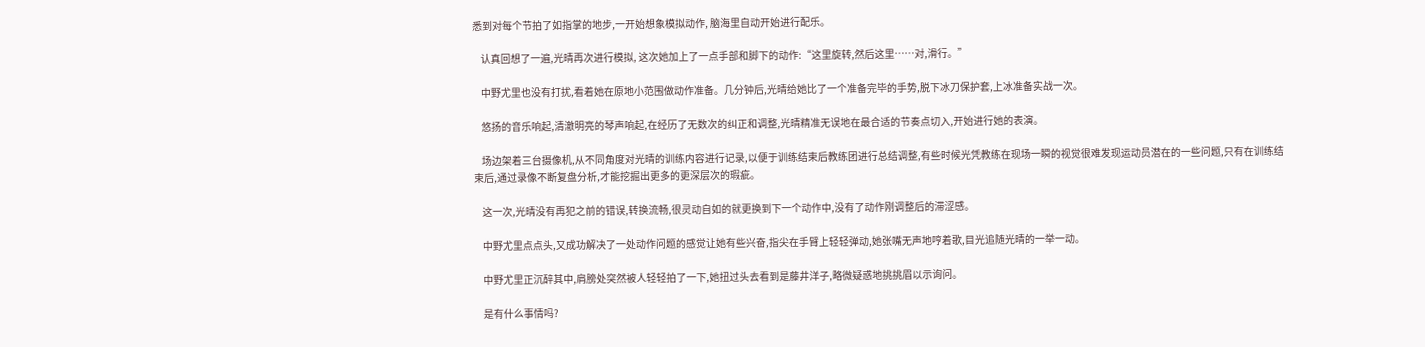悉到对每个节拍了如指掌的地步,一开始想象模拟动作, 脑海里自动开始进行配乐。

    认真回想了一遍,光晴再次进行模拟, 这次她加上了一点手部和脚下的动作:“这里旋转,然后这里……对,滑行。”

    中野尤里也没有打扰,看着她在原地小范围做动作准备。几分钟后,光晴给她比了一个准备完毕的手势,脱下冰刀保护套,上冰准备实战一次。

    悠扬的音乐响起,清澈明亮的琴声响起,在经历了无数次的纠正和调整,光晴精准无误地在最合适的节奏点切入,开始进行她的表演。

    场边架着三台摄像机,从不同角度对光晴的训练内容进行记录,以便于训练结束后教练团进行总结调整,有些时候光凭教练在现场一瞬的视觉很难发现运动员潜在的一些问题,只有在训练结束后,通过录像不断复盘分析,才能挖掘出更多的更深层次的瑕疵。

    这一次,光晴没有再犯之前的错误,转换流畅,很灵动自如的就更换到下一个动作中,没有了动作刚调整后的滞涩感。

    中野尤里点点头,又成功解决了一处动作问题的感觉让她有些兴奋,指尖在手臂上轻轻弹动,她张嘴无声地哼着歌,目光追随光晴的一举一动。

    中野尤里正沉醉其中,肩膀处突然被人轻轻拍了一下,她扭过头去看到是藤井洋子,略微疑惑地挑挑眉以示询问。

    是有什么事情吗?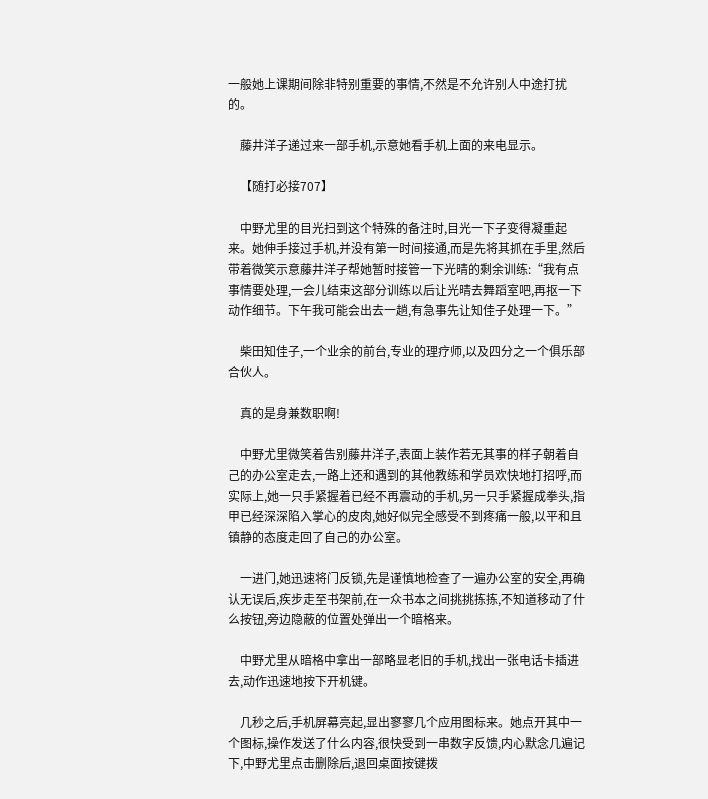一般她上课期间除非特别重要的事情,不然是不允许别人中途打扰的。

    藤井洋子递过来一部手机,示意她看手机上面的来电显示。

    【随打必接707】

    中野尤里的目光扫到这个特殊的备注时,目光一下子变得凝重起来。她伸手接过手机,并没有第一时间接通,而是先将其抓在手里,然后带着微笑示意藤井洋子帮她暂时接管一下光晴的剩余训练:“我有点事情要处理,一会儿结束这部分训练以后让光晴去舞蹈室吧,再抠一下动作细节。下午我可能会出去一趟,有急事先让知佳子处理一下。”

    柴田知佳子,一个业余的前台,专业的理疗师,以及四分之一个俱乐部合伙人。

    真的是身兼数职啊!

    中野尤里微笑着告别藤井洋子,表面上装作若无其事的样子朝着自己的办公室走去,一路上还和遇到的其他教练和学员欢快地打招呼,而实际上,她一只手紧握着已经不再震动的手机,另一只手紧握成拳头,指甲已经深深陷入掌心的皮肉,她好似完全感受不到疼痛一般,以平和且镇静的态度走回了自己的办公室。

    一进门,她迅速将门反锁,先是谨慎地检查了一遍办公室的安全,再确认无误后,疾步走至书架前,在一众书本之间挑挑拣拣,不知道移动了什么按钮,旁边隐蔽的位置处弹出一个暗格来。

    中野尤里从暗格中拿出一部略显老旧的手机,找出一张电话卡插进去,动作迅速地按下开机键。

    几秒之后,手机屏幕亮起,显出寥寥几个应用图标来。她点开其中一个图标,操作发送了什么内容,很快受到一串数字反馈,内心默念几遍记下,中野尤里点击删除后,退回桌面按键拨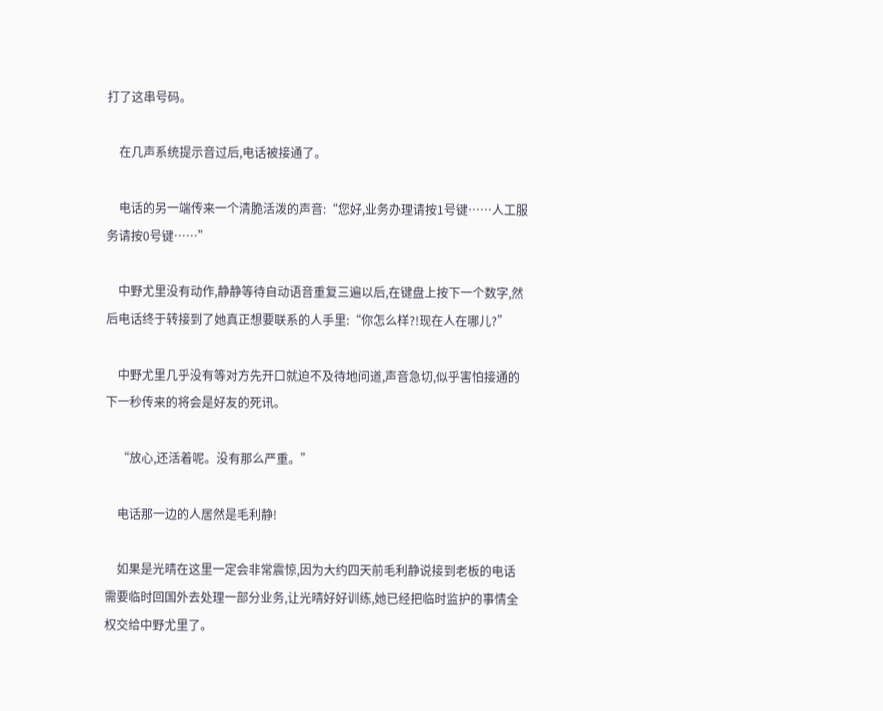打了这串号码。

    在几声系统提示音过后,电话被接通了。

    电话的另一端传来一个清脆活泼的声音:“您好,业务办理请按1号键……人工服务请按0号键……”

    中野尤里没有动作,静静等待自动语音重复三遍以后,在键盘上按下一个数字,然后电话终于转接到了她真正想要联系的人手里:“你怎么样?!现在人在哪儿?”

    中野尤里几乎没有等对方先开口就迫不及待地问道,声音急切,似乎害怕接通的下一秒传来的将会是好友的死讯。

    “放心,还活着呢。没有那么严重。”

    电话那一边的人居然是毛利静!

    如果是光晴在这里一定会非常震惊,因为大约四天前毛利静说接到老板的电话需要临时回国外去处理一部分业务,让光晴好好训练,她已经把临时监护的事情全权交给中野尤里了。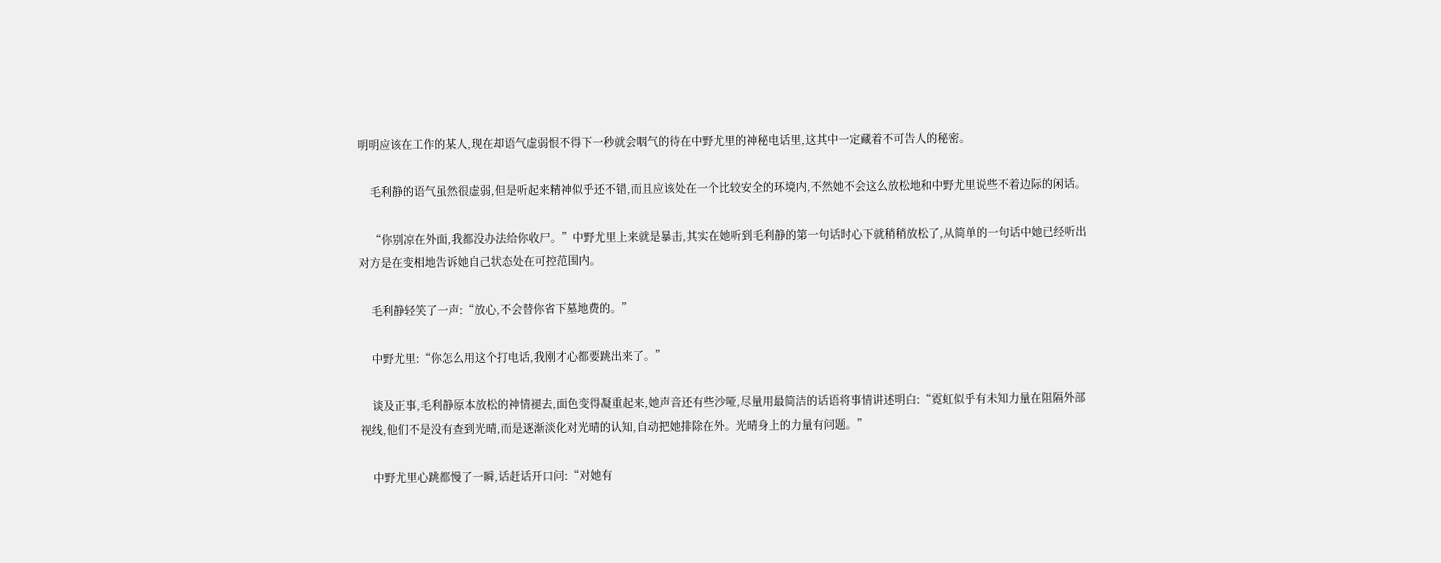明明应该在工作的某人,现在却语气虚弱恨不得下一秒就会咽气的待在中野尤里的神秘电话里,这其中一定藏着不可告人的秘密。

    毛利静的语气虽然很虚弱,但是听起来精神似乎还不错,而且应该处在一个比较安全的环境内,不然她不会这么放松地和中野尤里说些不着边际的闲话。

    “你别凉在外面,我都没办法给你收尸。”中野尤里上来就是暴击,其实在她听到毛利静的第一句话时心下就稍稍放松了,从简单的一句话中她已经听出对方是在变相地告诉她自己状态处在可控范围内。

    毛利静轻笑了一声:“放心,不会替你省下墓地费的。”

    中野尤里:“你怎么用这个打电话,我刚才心都要跳出来了。”

    谈及正事,毛利静原本放松的神情褪去,面色变得凝重起来,她声音还有些沙哑,尽量用最简洁的话语将事情讲述明白:“霓虹似乎有未知力量在阻隔外部视线,他们不是没有查到光晴,而是逐渐淡化对光晴的认知,自动把她排除在外。光晴身上的力量有问题。”

    中野尤里心跳都慢了一瞬,话赶话开口问:“对她有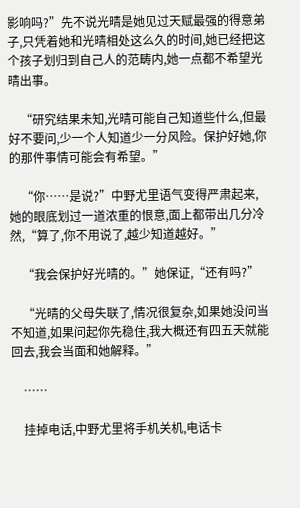影响吗?”先不说光晴是她见过天赋最强的得意弟子,只凭着她和光晴相处这么久的时间,她已经把这个孩子划归到自己人的范畴内,她一点都不希望光晴出事。

    “研究结果未知,光晴可能自己知道些什么,但最好不要问,少一个人知道少一分风险。保护好她,你的那件事情可能会有希望。”

    “你……是说?”中野尤里语气变得严肃起来,她的眼底划过一道浓重的恨意,面上都带出几分冷然,“算了,你不用说了,越少知道越好。”

    “我会保护好光晴的。”她保证,“还有吗?”

    “光晴的父母失联了,情况很复杂,如果她没问当不知道,如果问起你先稳住,我大概还有四五天就能回去,我会当面和她解释。”

    ……

    挂掉电话,中野尤里将手机关机,电话卡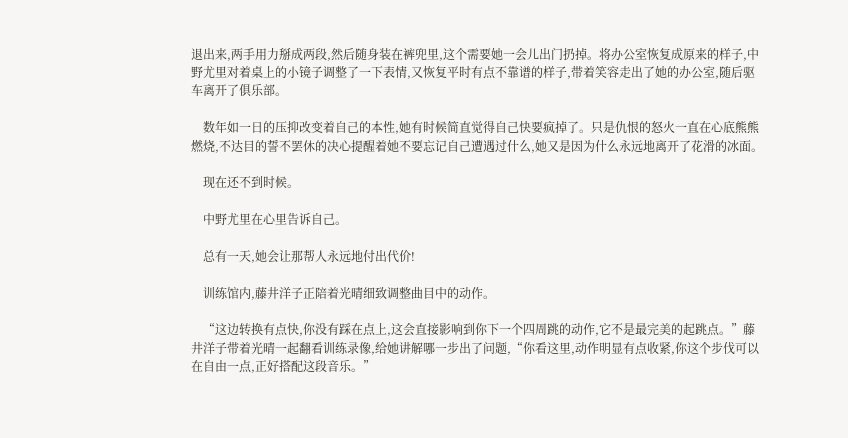退出来,两手用力掰成两段,然后随身装在裤兜里,这个需要她一会儿出门扔掉。将办公室恢复成原来的样子,中野尤里对着桌上的小镜子调整了一下表情,又恢复平时有点不靠谱的样子,带着笑容走出了她的办公室,随后驱车离开了俱乐部。

    数年如一日的压抑改变着自己的本性,她有时候简直觉得自己快要疯掉了。只是仇恨的怒火一直在心底熊熊燃烧,不达目的誓不罢休的决心提醒着她不要忘记自己遭遇过什么,她又是因为什么永远地离开了花滑的冰面。

    现在还不到时候。

    中野尤里在心里告诉自己。

    总有一天,她会让那帮人永远地付出代价!

    训练馆内,藤井洋子正陪着光晴细致调整曲目中的动作。

    “这边转换有点快,你没有踩在点上,这会直接影响到你下一个四周跳的动作,它不是最完美的起跳点。”藤井洋子带着光晴一起翻看训练录像,给她讲解哪一步出了问题,“你看这里,动作明显有点收紧,你这个步伐可以在自由一点,正好搭配这段音乐。”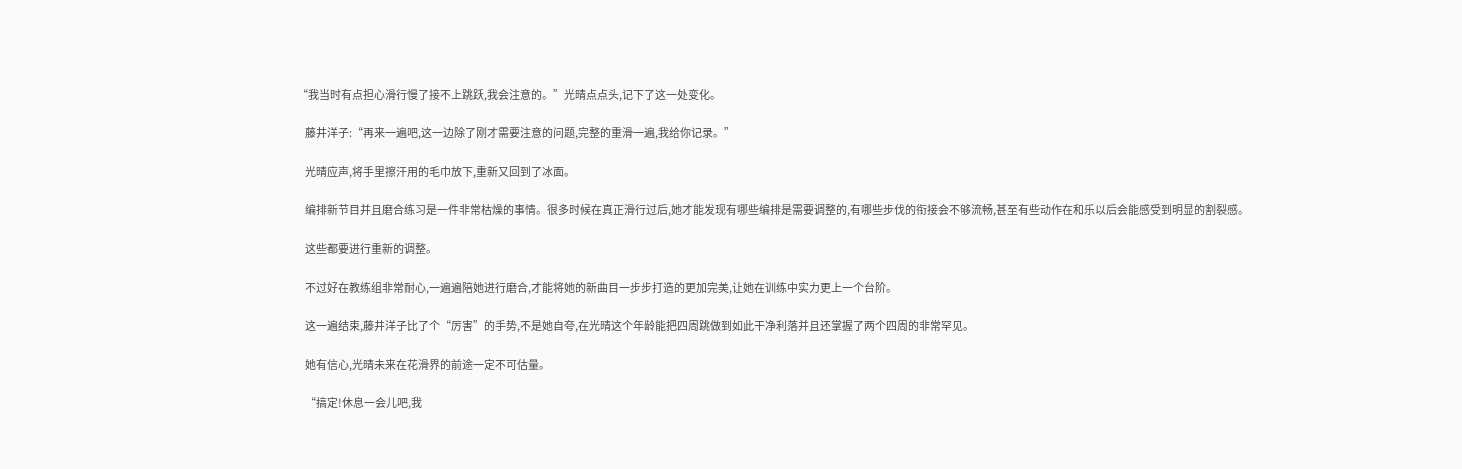“我当时有点担心滑行慢了接不上跳跃,我会注意的。”光晴点点头,记下了这一处变化。

    藤井洋子:“再来一遍吧,这一边除了刚才需要注意的问题,完整的重滑一遍,我给你记录。”

    光晴应声,将手里擦汗用的毛巾放下,重新又回到了冰面。

    编排新节目并且磨合练习是一件非常枯燥的事情。很多时候在真正滑行过后,她才能发现有哪些编排是需要调整的,有哪些步伐的衔接会不够流畅,甚至有些动作在和乐以后会能感受到明显的割裂感。

    这些都要进行重新的调整。

    不过好在教练组非常耐心,一遍遍陪她进行磨合,才能将她的新曲目一步步打造的更加完美,让她在训练中实力更上一个台阶。

    这一遍结束,藤井洋子比了个“厉害”的手势,不是她自夸,在光晴这个年龄能把四周跳做到如此干净利落并且还掌握了两个四周的非常罕见。

    她有信心,光晴未来在花滑界的前途一定不可估量。

    “搞定!休息一会儿吧,我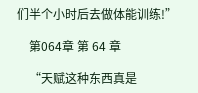们半个小时后去做体能训练!”

    第064章 第 64 章

    “天赋这种东西真是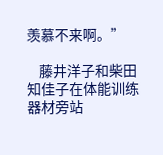羡慕不来啊。”

    藤井洋子和柴田知佳子在体能训练器材旁站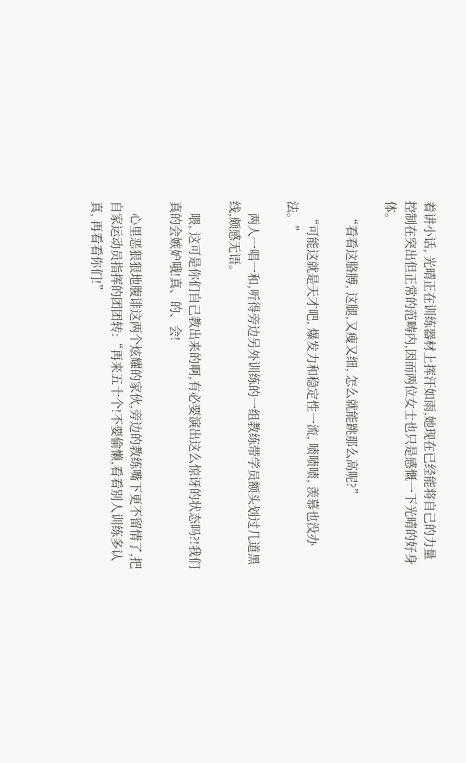着讲小话, 光晴正在训练器材上挥汗如雨,她现在已经能将自己的力量控制在突出但正常的范畴内,因而两位女士也只是感慨一下光晴的好身体。

    “看看这胳膊, 这腿,又瘦又细, 怎么就能跳那么高呢?”

    “可能这就是天才吧, 爆发力和稳定性一流, 啧啧啧, 羡慕也没办法。”

    两人一唱一和,听得旁边另外训练的一组教练带学员额头划过几道黑线,颇感无语。

    喂, 这可是你们自己教出来的啊,有必要演出这么惊讶的状态吗?!我们真的会嫉妒哦!真、的、会!

    心里恶狠狠地腹诽这两个炫耀的家伙,旁边的教练嘴下更不留情了,把自家运动员指挥的团团转:“再来五十个!不要偷懒,看看别人训练多认真, 再看看你们!”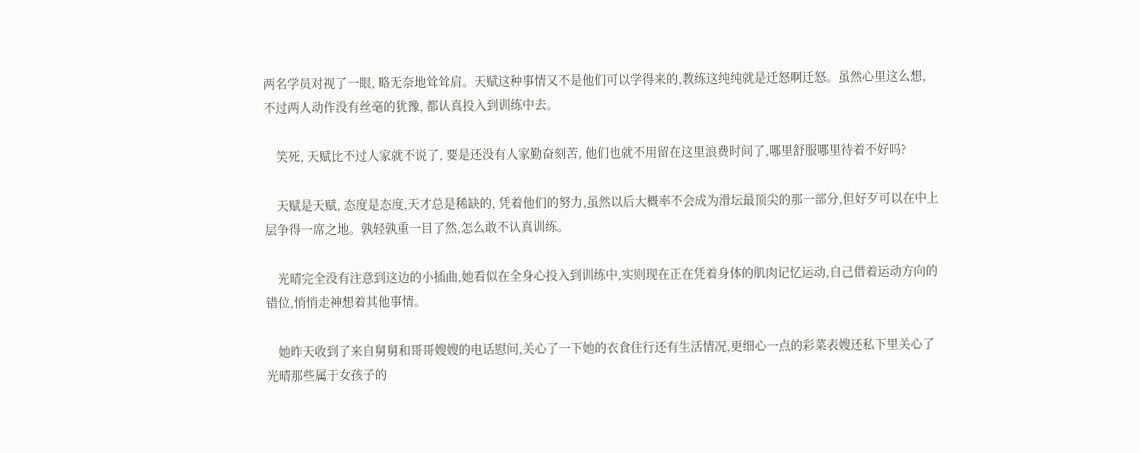两名学员对视了一眼, 略无奈地耸耸肩。天赋这种事情又不是他们可以学得来的,教练这纯纯就是迁怒啊迁怒。虽然心里这么想, 不过两人动作没有丝毫的犹豫, 都认真投入到训练中去。

    笑死, 天赋比不过人家就不说了, 要是还没有人家勤奋刻苦, 他们也就不用留在这里浪费时间了,哪里舒服哪里待着不好吗?

    天赋是天赋, 态度是态度,天才总是稀缺的, 凭着他们的努力,虽然以后大概率不会成为滑坛最顶尖的那一部分,但好歹可以在中上层争得一席之地。孰轻孰重一目了然,怎么敢不认真训练。

    光晴完全没有注意到这边的小插曲,她看似在全身心投入到训练中,实则现在正在凭着身体的肌肉记忆运动,自己借着运动方向的错位,悄悄走神想着其他事情。

    她昨天收到了来自舅舅和哥哥嫂嫂的电话慰问,关心了一下她的衣食住行还有生活情况,更细心一点的彩菜表嫂还私下里关心了光晴那些属于女孩子的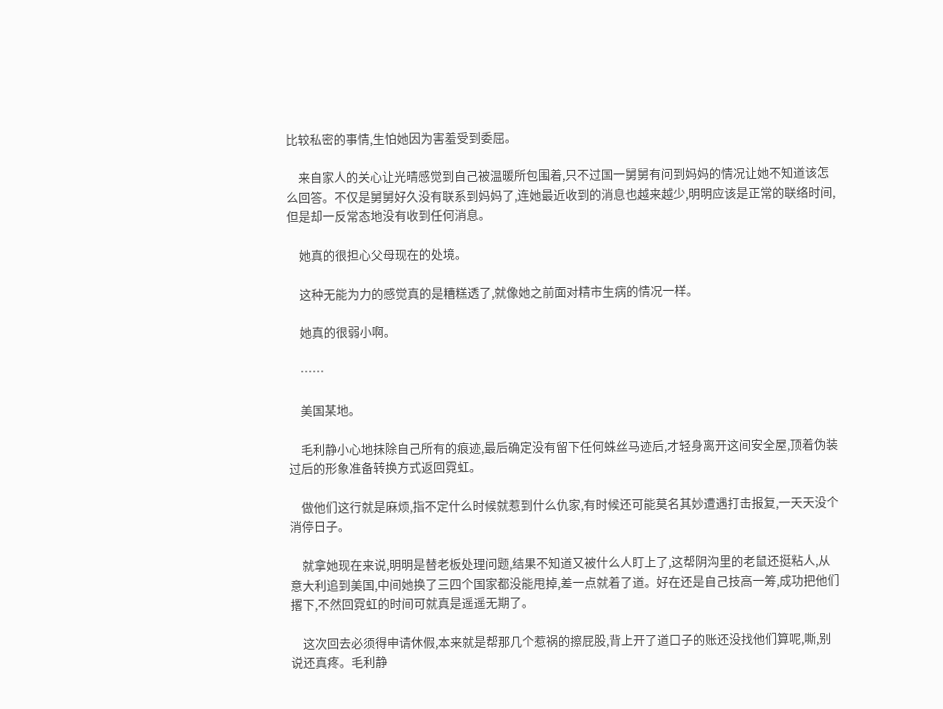比较私密的事情,生怕她因为害羞受到委屈。

    来自家人的关心让光晴感觉到自己被温暖所包围着,只不过国一舅舅有问到妈妈的情况让她不知道该怎么回答。不仅是舅舅好久没有联系到妈妈了,连她最近收到的消息也越来越少,明明应该是正常的联络时间,但是却一反常态地没有收到任何消息。

    她真的很担心父母现在的处境。

    这种无能为力的感觉真的是糟糕透了,就像她之前面对精市生病的情况一样。

    她真的很弱小啊。

    ……

    美国某地。

    毛利静小心地抹除自己所有的痕迹,最后确定没有留下任何蛛丝马迹后,才轻身离开这间安全屋,顶着伪装过后的形象准备转换方式返回霓虹。

    做他们这行就是麻烦,指不定什么时候就惹到什么仇家,有时候还可能莫名其妙遭遇打击报复,一天天没个消停日子。

    就拿她现在来说,明明是替老板处理问题,结果不知道又被什么人盯上了,这帮阴沟里的老鼠还挺粘人,从意大利追到美国,中间她换了三四个国家都没能甩掉,差一点就着了道。好在还是自己技高一筹,成功把他们撂下,不然回霓虹的时间可就真是遥遥无期了。

    这次回去必须得申请休假,本来就是帮那几个惹祸的擦屁股,背上开了道口子的账还没找他们算呢,嘶,别说还真疼。毛利静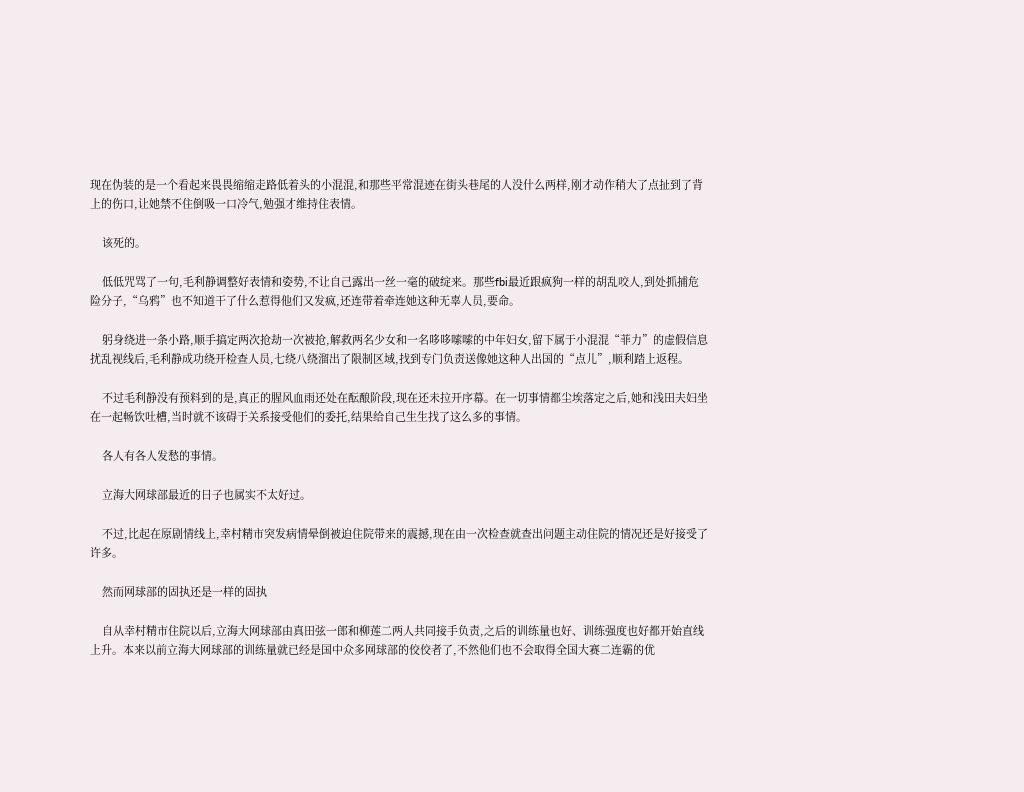现在伪装的是一个看起来畏畏缩缩走路低着头的小混混,和那些平常混迹在街头巷尾的人没什么两样,刚才动作稍大了点扯到了背上的伤口,让她禁不住倒吸一口冷气,勉强才维持住表情。

    该死的。

    低低咒骂了一句,毛利静调整好表情和姿势,不让自己露出一丝一毫的破绽来。那些fbi最近跟疯狗一样的胡乱咬人,到处抓捕危险分子,“乌鸦”也不知道干了什么惹得他们又发疯,还连带着牵连她这种无辜人员,要命。

    躬身绕进一条小路,顺手搞定两次抢劫一次被抢,解救两名少女和一名哆哆嗦嗦的中年妇女,留下属于小混混“菲力”的虚假信息扰乱视线后,毛利静成功绕开检查人员,七绕八绕溜出了限制区域,找到专门负责送像她这种人出国的“点儿”,顺利踏上返程。

    不过毛利静没有预料到的是,真正的腥风血雨还处在酝酿阶段,现在还未拉开序幕。在一切事情都尘埃落定之后,她和浅田夫妇坐在一起畅饮吐槽,当时就不该碍于关系接受他们的委托,结果给自己生生找了这么多的事情。

    各人有各人发愁的事情。

    立海大网球部最近的日子也属实不太好过。

    不过,比起在原剧情线上,幸村精市突发病情晕倒被迫住院带来的震撼,现在由一次检查就查出问题主动住院的情况还是好接受了许多。

    然而网球部的固执还是一样的固执

    自从幸村精市住院以后,立海大网球部由真田弦一郎和柳莲二两人共同接手负责,之后的训练量也好、训练强度也好都开始直线上升。本来以前立海大网球部的训练量就已经是国中众多网球部的佼佼者了,不然他们也不会取得全国大赛二连霸的优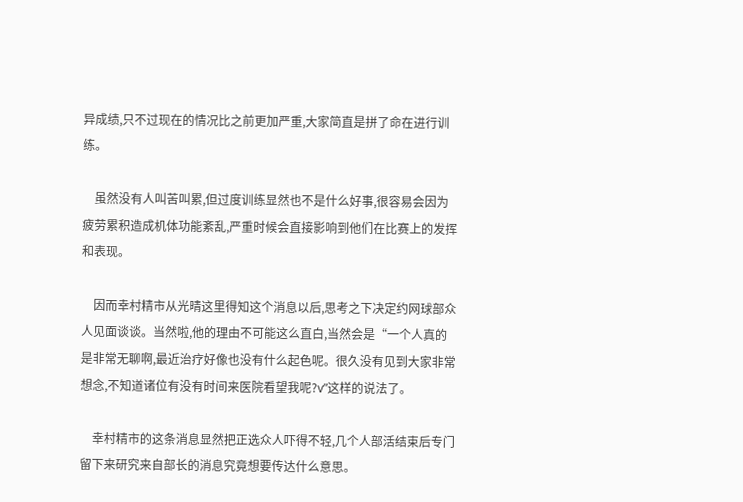异成绩,只不过现在的情况比之前更加严重,大家简直是拼了命在进行训练。

    虽然没有人叫苦叫累,但过度训练显然也不是什么好事,很容易会因为疲劳累积造成机体功能紊乱,严重时候会直接影响到他们在比赛上的发挥和表现。

    因而幸村精市从光晴这里得知这个消息以后,思考之下决定约网球部众人见面谈谈。当然啦,他的理由不可能这么直白,当然会是“一个人真的是非常无聊啊,最近治疗好像也没有什么起色呢。很久没有见到大家非常想念,不知道诸位有没有时间来医院看望我呢?v”这样的说法了。

    幸村精市的这条消息显然把正选众人吓得不轻,几个人部活结束后专门留下来研究来自部长的消息究竟想要传达什么意思。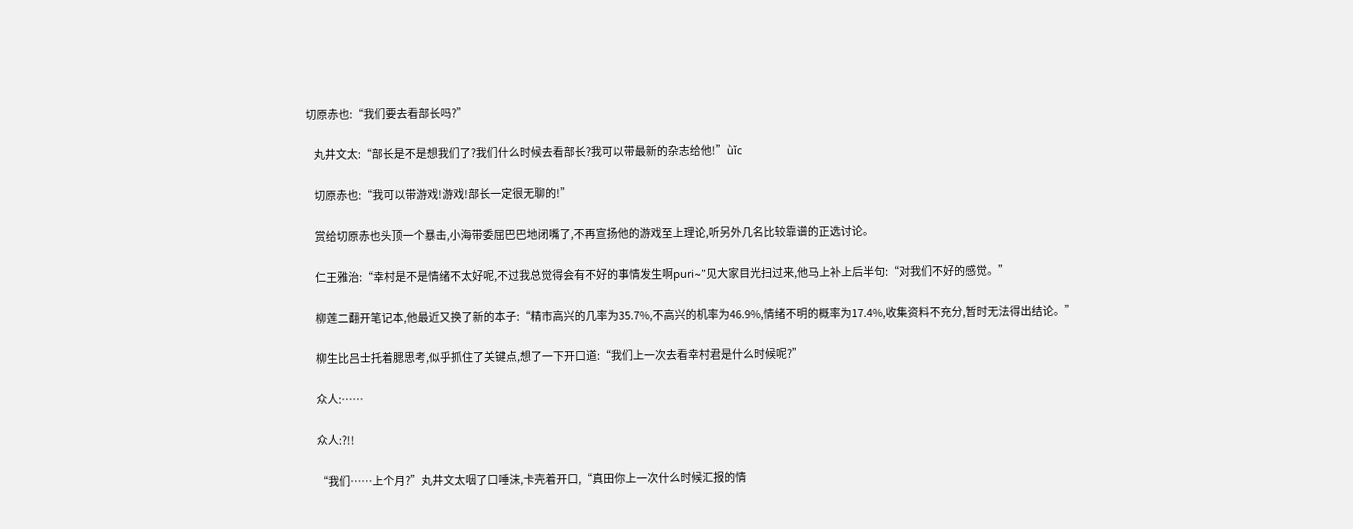切原赤也:“我们要去看部长吗?”

    丸井文太:“部长是不是想我们了?我们什么时候去看部长?我可以带最新的杂志给他!”ǜǐc

    切原赤也:“我可以带游戏!游戏!部长一定很无聊的!”

    赏给切原赤也头顶一个暴击,小海带委屈巴巴地闭嘴了,不再宣扬他的游戏至上理论,听另外几名比较靠谱的正选讨论。

    仁王雅治:“幸村是不是情绪不太好呢,不过我总觉得会有不好的事情发生啊puri~”见大家目光扫过来,他马上补上后半句:“对我们不好的感觉。”

    柳莲二翻开笔记本,他最近又换了新的本子:“精市高兴的几率为35.7%,不高兴的机率为46.9%,情绪不明的概率为17.4%,收集资料不充分,暂时无法得出结论。”

    柳生比吕士托着腮思考,似乎抓住了关键点,想了一下开口道:“我们上一次去看幸村君是什么时候呢?”

    众人:……

    众人:?!!

    “我们……上个月?”丸井文太咽了口唾沫,卡壳着开口,“真田你上一次什么时候汇报的情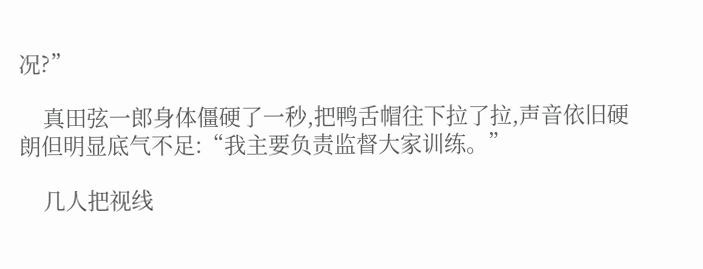况?”

    真田弦一郎身体僵硬了一秒,把鸭舌帽往下拉了拉,声音依旧硬朗但明显底气不足:“我主要负责监督大家训练。”

    几人把视线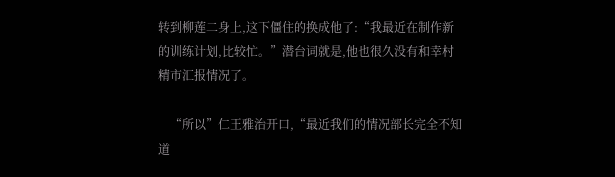转到柳莲二身上,这下僵住的换成他了:“我最近在制作新的训练计划,比较忙。”潜台词就是,他也很久没有和幸村精市汇报情况了。

    “所以”仁王雅治开口,“最近我们的情况部长完全不知道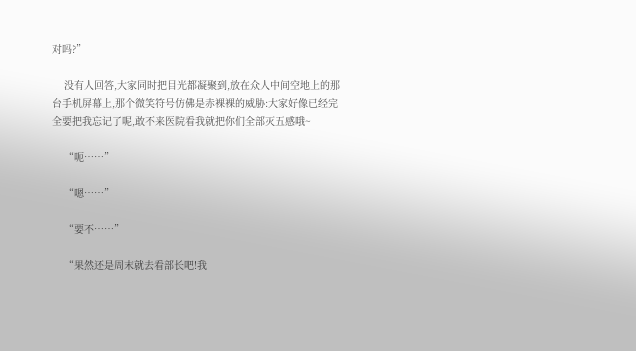对吗?”

    没有人回答,大家同时把目光都凝聚到,放在众人中间空地上的那台手机屏幕上,那个微笑符号仿佛是赤裸裸的威胁:大家好像已经完全要把我忘记了呢,敢不来医院看我就把你们全部灭五感哦~

    “呃……”

    “嗯……”

    “要不……”

    “果然还是周末就去看部长吧!我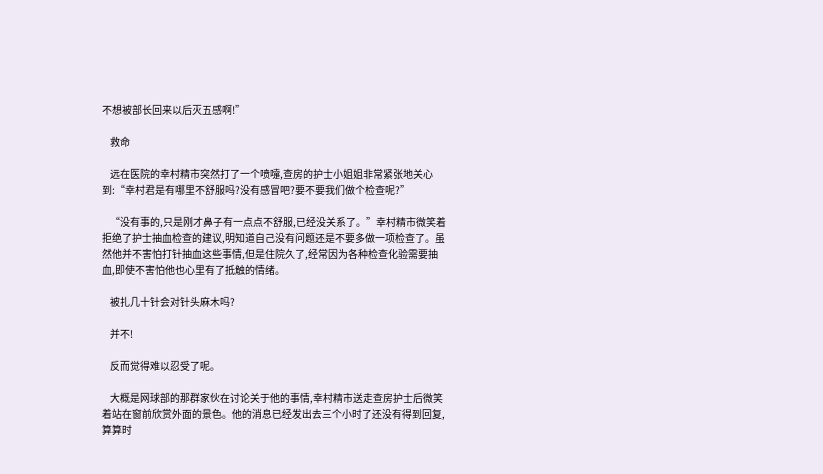不想被部长回来以后灭五感啊!”

    救命

    远在医院的幸村精市突然打了一个喷嚏,查房的护士小姐姐非常紧张地关心到:“幸村君是有哪里不舒服吗?没有感冒吧?要不要我们做个检查呢?”

    “没有事的,只是刚才鼻子有一点点不舒服,已经没关系了。”幸村精市微笑着拒绝了护士抽血检查的建议,明知道自己没有问题还是不要多做一项检查了。虽然他并不害怕打针抽血这些事情,但是住院久了,经常因为各种检查化验需要抽血,即使不害怕他也心里有了抵触的情绪。

    被扎几十针会对针头麻木吗?

    并不!

    反而觉得难以忍受了呢。

    大概是网球部的那群家伙在讨论关于他的事情,幸村精市送走查房护士后微笑着站在窗前欣赏外面的景色。他的消息已经发出去三个小时了还没有得到回复,算算时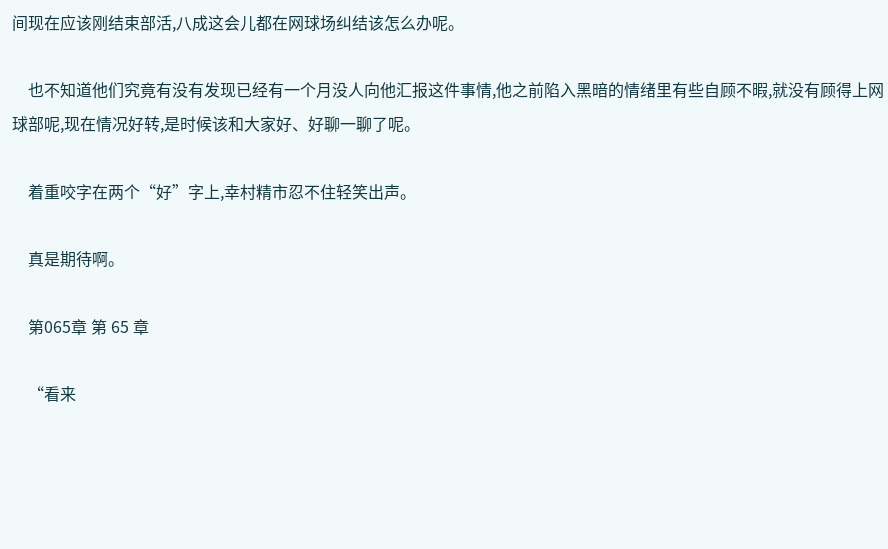间现在应该刚结束部活,八成这会儿都在网球场纠结该怎么办呢。

    也不知道他们究竟有没有发现已经有一个月没人向他汇报这件事情,他之前陷入黑暗的情绪里有些自顾不暇,就没有顾得上网球部呢,现在情况好转,是时候该和大家好、好聊一聊了呢。

    着重咬字在两个“好”字上,幸村精市忍不住轻笑出声。

    真是期待啊。

    第065章 第 65 章

    “看来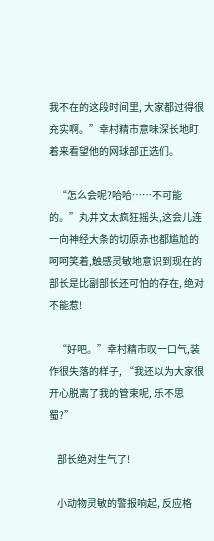我不在的这段时间里, 大家都过得很充实啊。”幸村精市意味深长地盯着来看望他的网球部正选们。

    “怎么会呢?哈哈……不可能的。”丸井文太疯狂摇头,这会儿连一向神经大条的切原赤也都尴尬的呵呵笑着,触感灵敏地意识到现在的部长是比副部长还可怕的存在, 绝对不能惹!

    “好吧。”幸村精市叹一口气,装作很失落的样子, “我还以为大家很开心脱离了我的管束呢, 乐不思蜀?”

    部长绝对生气了!

    小动物灵敏的警报响起, 反应格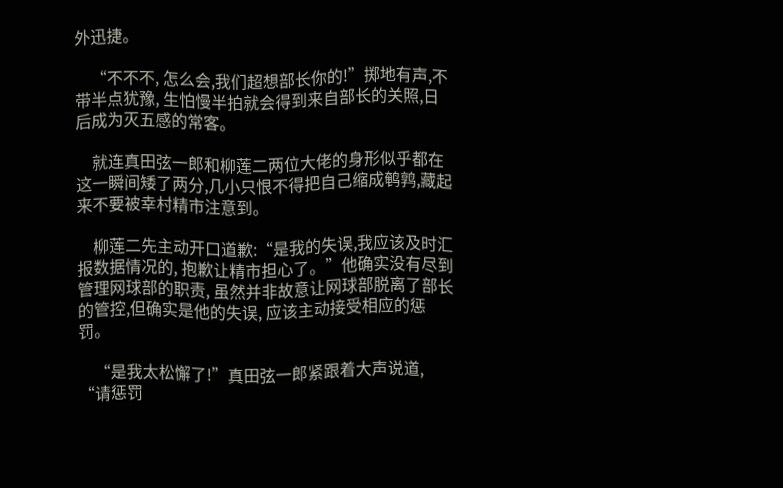外迅捷。

    “不不不, 怎么会,我们超想部长你的!”掷地有声,不带半点犹豫, 生怕慢半拍就会得到来自部长的关照,日后成为灭五感的常客。

    就连真田弦一郎和柳莲二两位大佬的身形似乎都在这一瞬间矮了两分,几小只恨不得把自己缩成鹌鹑,藏起来不要被幸村精市注意到。

    柳莲二先主动开口道歉:“是我的失误,我应该及时汇报数据情况的, 抱歉让精市担心了。”他确实没有尽到管理网球部的职责, 虽然并非故意让网球部脱离了部长的管控,但确实是他的失误, 应该主动接受相应的惩罚。

    “是我太松懈了!”真田弦一郎紧跟着大声说道, “请惩罚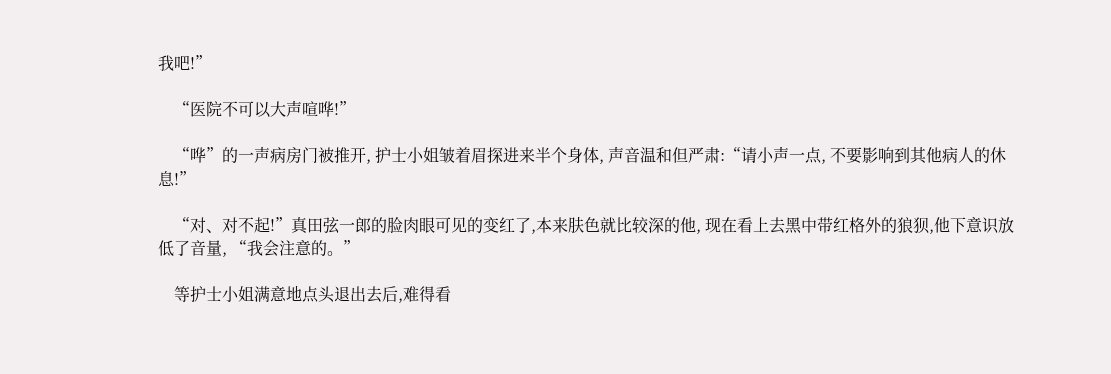我吧!”

    “医院不可以大声喧哗!”

    “哗”的一声病房门被推开, 护士小姐皱着眉探进来半个身体, 声音温和但严肃:“请小声一点, 不要影响到其他病人的休息!”

    “对、对不起!”真田弦一郎的脸肉眼可见的变红了,本来肤色就比较深的他, 现在看上去黑中带红格外的狼狈,他下意识放低了音量, “我会注意的。”

    等护士小姐满意地点头退出去后,难得看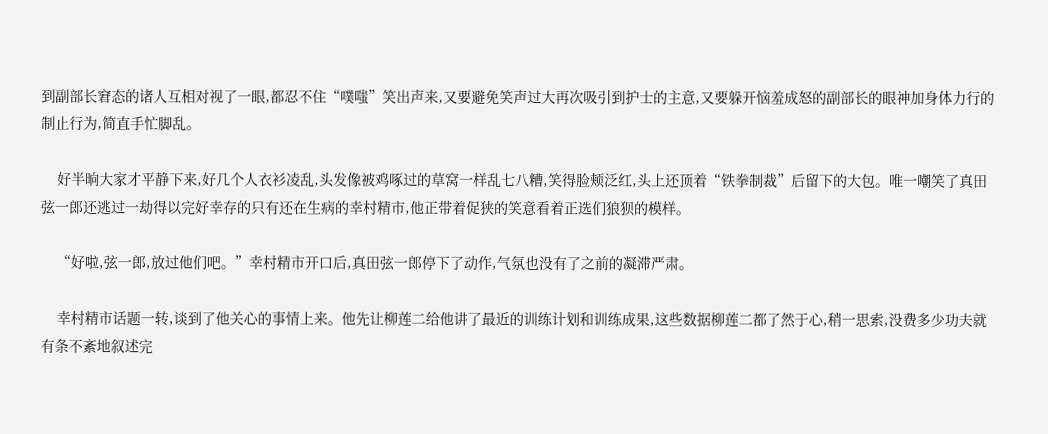到副部长窘态的诸人互相对视了一眼,都忍不住“噗嗤”笑出声来,又要避免笑声过大再次吸引到护士的主意,又要躲开恼羞成怒的副部长的眼神加身体力行的制止行为,简直手忙脚乱。

    好半晌大家才平静下来,好几个人衣衫凌乱,头发像被鸡啄过的草窝一样乱七八糟,笑得脸颊泛红,头上还顶着“铁拳制裁”后留下的大包。唯一嘲笑了真田弦一郎还逃过一劫得以完好幸存的只有还在生病的幸村精市,他正带着促狭的笑意看着正选们狼狈的模样。

    “好啦,弦一郎,放过他们吧。”幸村精市开口后,真田弦一郎停下了动作,气氛也没有了之前的凝滞严肃。

    幸村精市话题一转,谈到了他关心的事情上来。他先让柳莲二给他讲了最近的训练计划和训练成果,这些数据柳莲二都了然于心,稍一思索,没费多少功夫就有条不紊地叙述完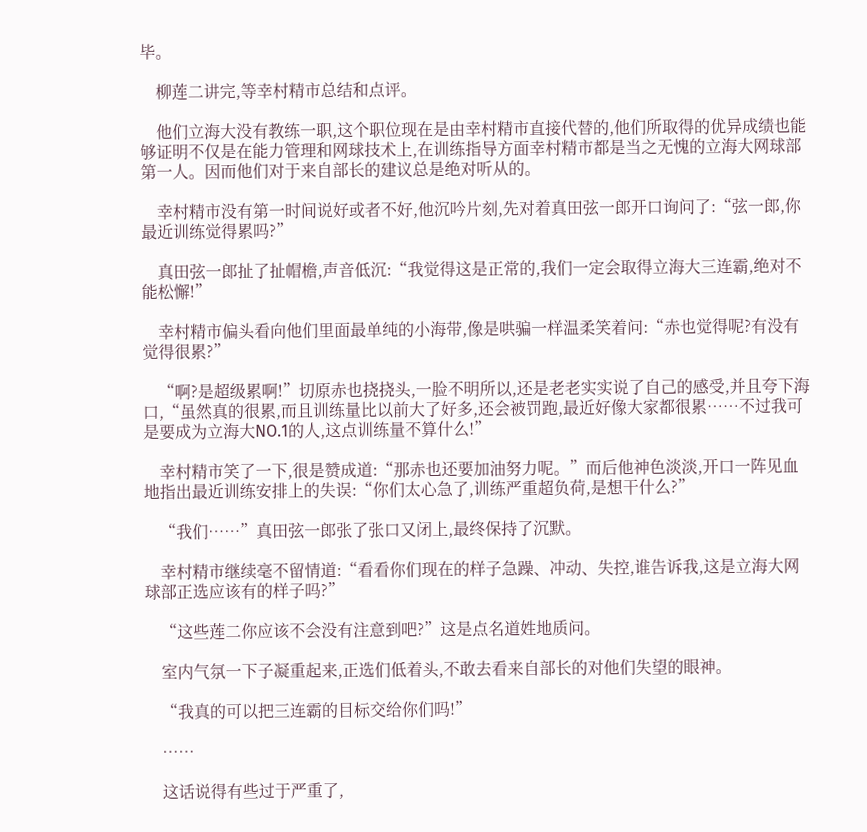毕。

    柳莲二讲完,等幸村精市总结和点评。

    他们立海大没有教练一职,这个职位现在是由幸村精市直接代替的,他们所取得的优异成绩也能够证明不仅是在能力管理和网球技术上,在训练指导方面幸村精市都是当之无愧的立海大网球部第一人。因而他们对于来自部长的建议总是绝对听从的。

    幸村精市没有第一时间说好或者不好,他沉吟片刻,先对着真田弦一郎开口询问了:“弦一郎,你最近训练觉得累吗?”

    真田弦一郎扯了扯帽檐,声音低沉:“我觉得这是正常的,我们一定会取得立海大三连霸,绝对不能松懈!”

    幸村精市偏头看向他们里面最单纯的小海带,像是哄骗一样温柔笑着问:“赤也觉得呢?有没有觉得很累?”

    “啊?是超级累啊!”切原赤也挠挠头,一脸不明所以,还是老老实实说了自己的感受,并且夸下海口,“虽然真的很累,而且训练量比以前大了好多,还会被罚跑,最近好像大家都很累……不过我可是要成为立海大NO.1的人,这点训练量不算什么!”

    幸村精市笑了一下,很是赞成道:“那赤也还要加油努力呢。”而后他神色淡淡,开口一阵见血地指出最近训练安排上的失误:“你们太心急了,训练严重超负荷,是想干什么?”

    “我们……”真田弦一郎张了张口又闭上,最终保持了沉默。

    幸村精市继续毫不留情道:“看看你们现在的样子急躁、冲动、失控,谁告诉我,这是立海大网球部正选应该有的样子吗?”

    “这些莲二你应该不会没有注意到吧?”这是点名道姓地质问。

    室内气氛一下子凝重起来,正选们低着头,不敢去看来自部长的对他们失望的眼神。

    “我真的可以把三连霸的目标交给你们吗!”

    ……

    这话说得有些过于严重了,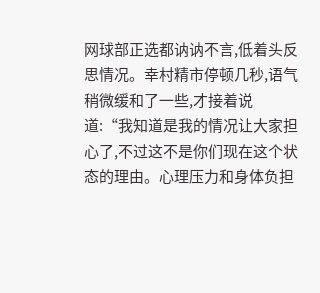网球部正选都讷讷不言,低着头反思情况。幸村精市停顿几秒,语气稍微缓和了一些,才接着说道:“我知道是我的情况让大家担心了,不过这不是你们现在这个状态的理由。心理压力和身体负担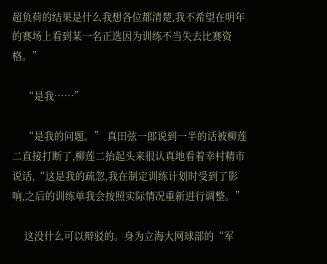超负荷的结果是什么我想各位都清楚,我不希望在明年的赛场上看到某一名正选因为训练不当失去比赛资格。”

    “是我……”

    “是我的问题。” 真田弦一郎说到一半的话被柳莲二直接打断了,柳莲二抬起头来很认真地看着幸村精市说话,“这是我的疏忽,我在制定训练计划时受到了影响,之后的训练单我会按照实际情况重新进行调整。”

    这没什么可以辩驳的。身为立海大网球部的“军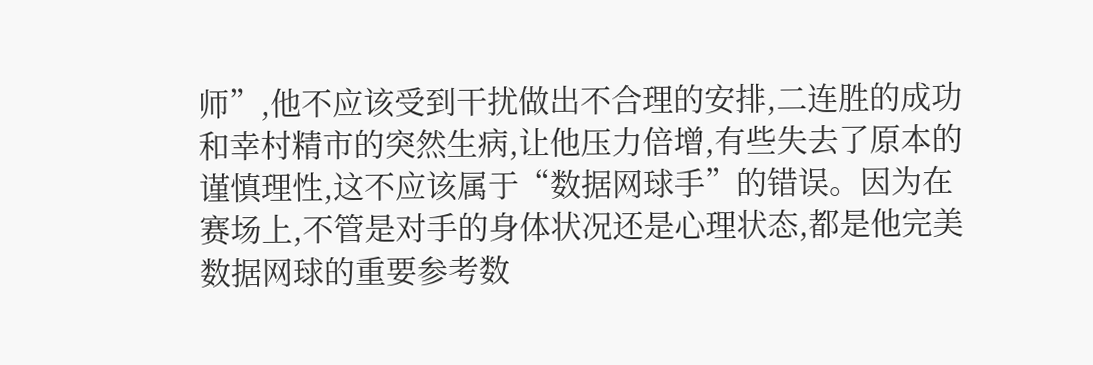师”,他不应该受到干扰做出不合理的安排,二连胜的成功和幸村精市的突然生病,让他压力倍增,有些失去了原本的谨慎理性,这不应该属于“数据网球手”的错误。因为在赛场上,不管是对手的身体状况还是心理状态,都是他完美数据网球的重要参考数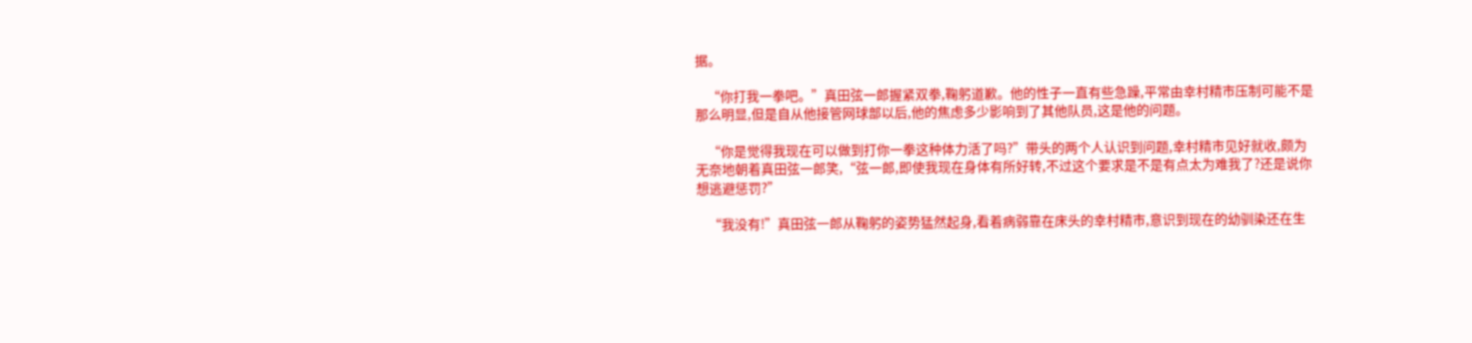据。

    “你打我一拳吧。”真田弦一郎握紧双拳,鞠躬道歉。他的性子一直有些急躁,平常由幸村精市压制可能不是那么明显,但是自从他接管网球部以后,他的焦虑多少影响到了其他队员,这是他的问题。

    “你是觉得我现在可以做到打你一拳这种体力活了吗?”带头的两个人认识到问题,幸村精市见好就收,颇为无奈地朝着真田弦一郎笑,“弦一郎,即使我现在身体有所好转,不过这个要求是不是有点太为难我了?还是说你想逃避惩罚?”

    “我没有!”真田弦一郎从鞠躬的姿势猛然起身,看着病弱靠在床头的幸村精市,意识到现在的幼驯染还在生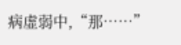病虚弱中,“那……”